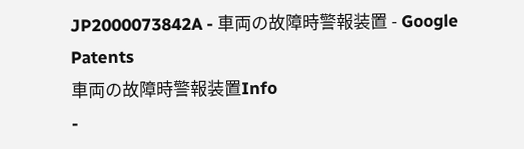JP2000073842A - 車両の故障時警報装置 - Google Patents
車両の故障時警報装置Info
-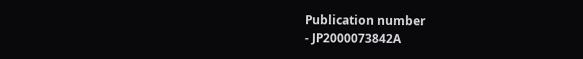Publication number
- JP2000073842A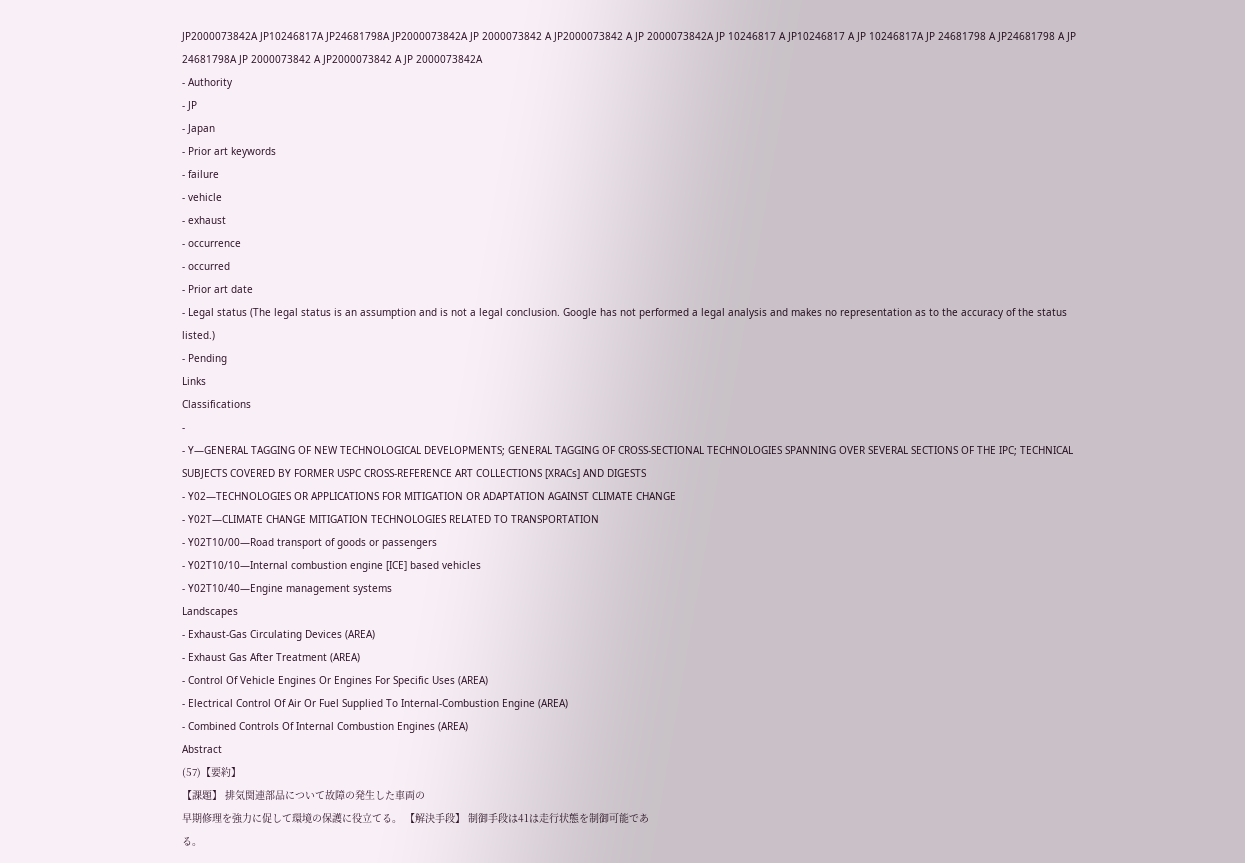JP2000073842A JP10246817A JP24681798A JP2000073842A JP 2000073842 A JP2000073842 A JP 2000073842A JP 10246817 A JP10246817 A JP 10246817A JP 24681798 A JP24681798 A JP 24681798A JP 2000073842 A JP2000073842 A JP 2000073842A
- Authority
- JP
- Japan
- Prior art keywords
- failure
- vehicle
- exhaust
- occurrence
- occurred
- Prior art date
- Legal status (The legal status is an assumption and is not a legal conclusion. Google has not performed a legal analysis and makes no representation as to the accuracy of the status listed.)
- Pending
Links
Classifications
-
- Y—GENERAL TAGGING OF NEW TECHNOLOGICAL DEVELOPMENTS; GENERAL TAGGING OF CROSS-SECTIONAL TECHNOLOGIES SPANNING OVER SEVERAL SECTIONS OF THE IPC; TECHNICAL SUBJECTS COVERED BY FORMER USPC CROSS-REFERENCE ART COLLECTIONS [XRACs] AND DIGESTS
- Y02—TECHNOLOGIES OR APPLICATIONS FOR MITIGATION OR ADAPTATION AGAINST CLIMATE CHANGE
- Y02T—CLIMATE CHANGE MITIGATION TECHNOLOGIES RELATED TO TRANSPORTATION
- Y02T10/00—Road transport of goods or passengers
- Y02T10/10—Internal combustion engine [ICE] based vehicles
- Y02T10/40—Engine management systems
Landscapes
- Exhaust-Gas Circulating Devices (AREA)
- Exhaust Gas After Treatment (AREA)
- Control Of Vehicle Engines Or Engines For Specific Uses (AREA)
- Electrical Control Of Air Or Fuel Supplied To Internal-Combustion Engine (AREA)
- Combined Controls Of Internal Combustion Engines (AREA)
Abstract
(57)【要約】
【課題】 排気関連部品について故障の発生した車両の
早期修理を強力に促して環境の保護に役立てる。 【解決手段】 制御手段は41は走行状態を制御可能であ
る。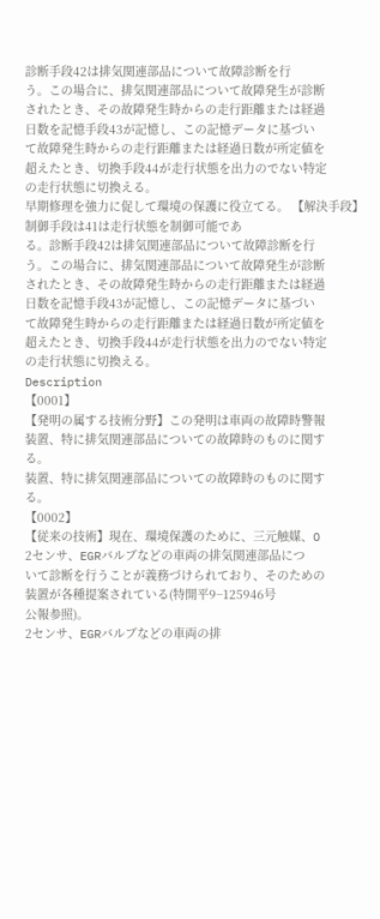診断手段42は排気関連部品について故障診断を行
う。この場合に、排気関連部品について故障発生が診断
されたとき、その故障発生時からの走行距離または経過
日数を記憶手段43が記憶し、この記憶データに基づい
て故障発生時からの走行距離または経過日数が所定値を
超えたとき、切換手段44が走行状態を出力のでない特定
の走行状態に切換える。
早期修理を強力に促して環境の保護に役立てる。 【解決手段】 制御手段は41は走行状態を制御可能であ
る。診断手段42は排気関連部品について故障診断を行
う。この場合に、排気関連部品について故障発生が診断
されたとき、その故障発生時からの走行距離または経過
日数を記憶手段43が記憶し、この記憶データに基づい
て故障発生時からの走行距離または経過日数が所定値を
超えたとき、切換手段44が走行状態を出力のでない特定
の走行状態に切換える。
Description
【0001】
【発明の属する技術分野】この発明は車両の故障時警報
装置、特に排気関連部品についての故障時のものに関す
る。
装置、特に排気関連部品についての故障時のものに関す
る。
【0002】
【従来の技術】現在、環境保護のために、三元触媒、O
2センサ、EGRバルブなどの車両の排気関連部品につ
いて診断を行うことが義務づけられており、そのための
装置が各種提案されている(特開平9−125946号
公報参照)。
2センサ、EGRバルブなどの車両の排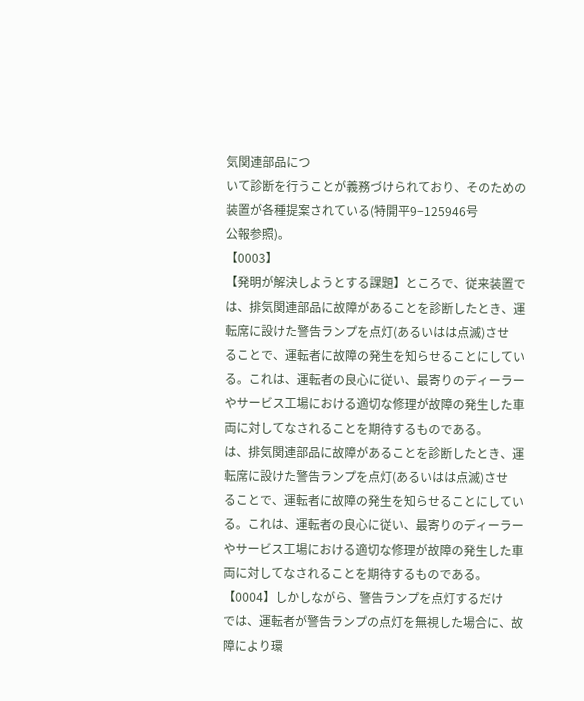気関連部品につ
いて診断を行うことが義務づけられており、そのための
装置が各種提案されている(特開平9−125946号
公報参照)。
【0003】
【発明が解決しようとする課題】ところで、従来装置で
は、排気関連部品に故障があることを診断したとき、運
転席に設けた警告ランプを点灯(あるいはは点滅)させ
ることで、運転者に故障の発生を知らせることにしてい
る。これは、運転者の良心に従い、最寄りのディーラー
やサービス工場における適切な修理が故障の発生した車
両に対してなされることを期待するものである。
は、排気関連部品に故障があることを診断したとき、運
転席に設けた警告ランプを点灯(あるいはは点滅)させ
ることで、運転者に故障の発生を知らせることにしてい
る。これは、運転者の良心に従い、最寄りのディーラー
やサービス工場における適切な修理が故障の発生した車
両に対してなされることを期待するものである。
【0004】しかしながら、警告ランプを点灯するだけ
では、運転者が警告ランプの点灯を無視した場合に、故
障により環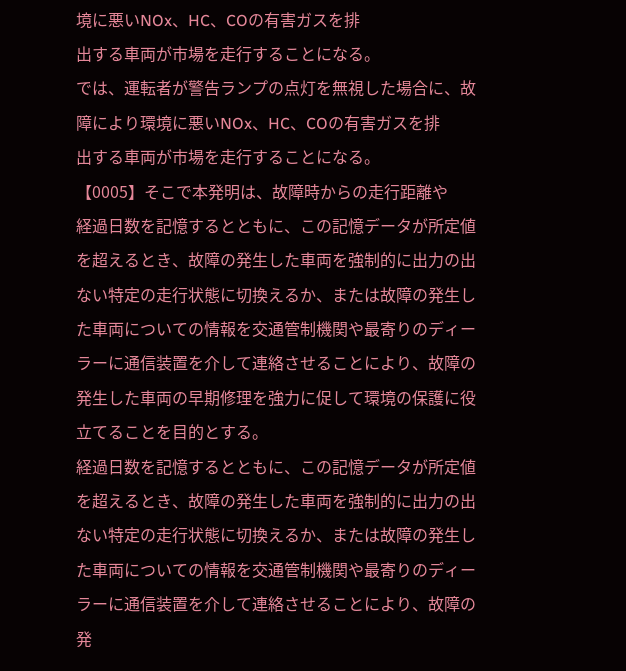境に悪いNOx、HC、COの有害ガスを排
出する車両が市場を走行することになる。
では、運転者が警告ランプの点灯を無視した場合に、故
障により環境に悪いNOx、HC、COの有害ガスを排
出する車両が市場を走行することになる。
【0005】そこで本発明は、故障時からの走行距離や
経過日数を記憶するとともに、この記憶データが所定値
を超えるとき、故障の発生した車両を強制的に出力の出
ない特定の走行状態に切換えるか、または故障の発生し
た車両についての情報を交通管制機関や最寄りのディー
ラーに通信装置を介して連絡させることにより、故障の
発生した車両の早期修理を強力に促して環境の保護に役
立てることを目的とする。
経過日数を記憶するとともに、この記憶データが所定値
を超えるとき、故障の発生した車両を強制的に出力の出
ない特定の走行状態に切換えるか、または故障の発生し
た車両についての情報を交通管制機関や最寄りのディー
ラーに通信装置を介して連絡させることにより、故障の
発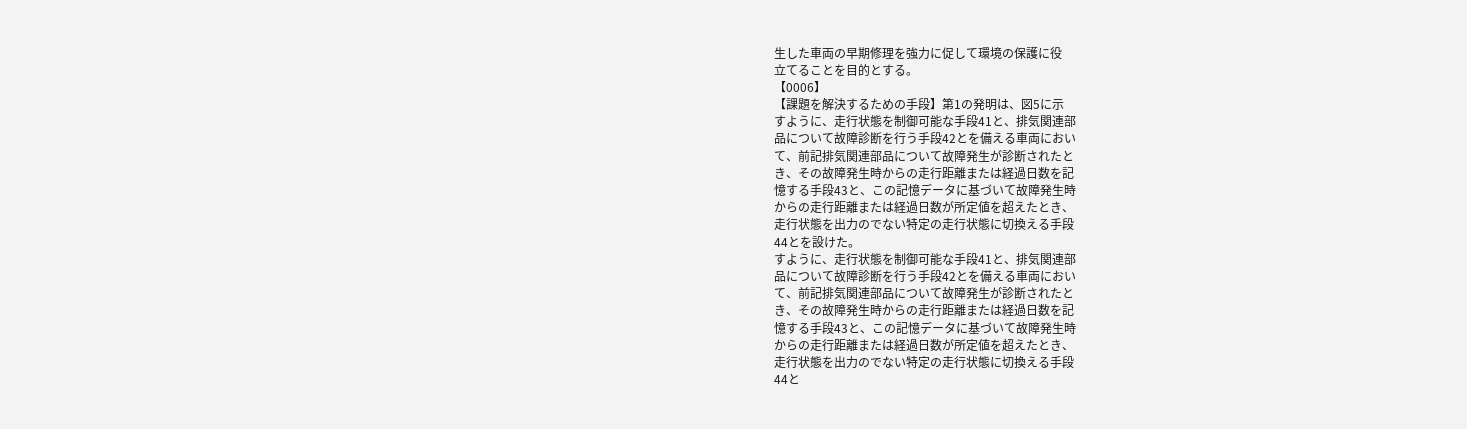生した車両の早期修理を強力に促して環境の保護に役
立てることを目的とする。
【0006】
【課題を解決するための手段】第1の発明は、図5に示
すように、走行状態を制御可能な手段41と、排気関連部
品について故障診断を行う手段42とを備える車両におい
て、前記排気関連部品について故障発生が診断されたと
き、その故障発生時からの走行距離または経過日数を記
憶する手段43と、この記憶データに基づいて故障発生時
からの走行距離または経過日数が所定値を超えたとき、
走行状態を出力のでない特定の走行状態に切換える手段
44とを設けた。
すように、走行状態を制御可能な手段41と、排気関連部
品について故障診断を行う手段42とを備える車両におい
て、前記排気関連部品について故障発生が診断されたと
き、その故障発生時からの走行距離または経過日数を記
憶する手段43と、この記憶データに基づいて故障発生時
からの走行距離または経過日数が所定値を超えたとき、
走行状態を出力のでない特定の走行状態に切換える手段
44と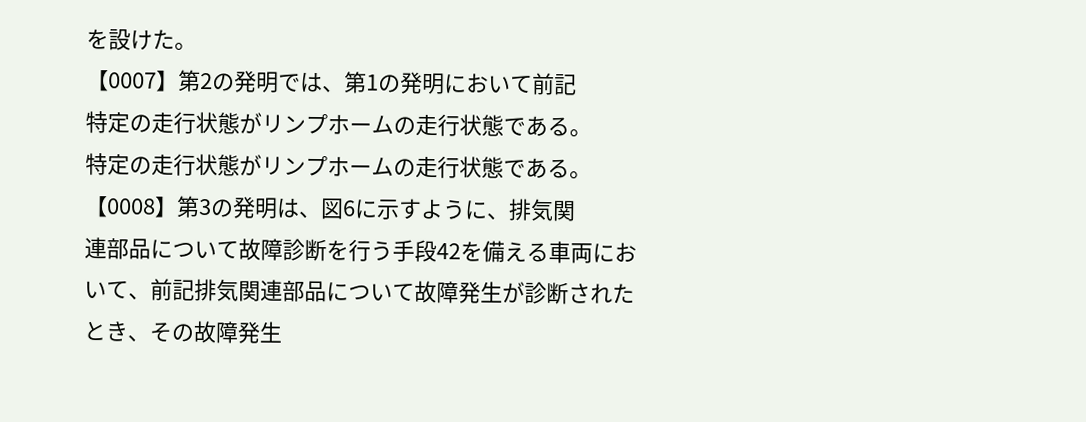を設けた。
【0007】第2の発明では、第1の発明において前記
特定の走行状態がリンプホームの走行状態である。
特定の走行状態がリンプホームの走行状態である。
【0008】第3の発明は、図6に示すように、排気関
連部品について故障診断を行う手段42を備える車両にお
いて、前記排気関連部品について故障発生が診断された
とき、その故障発生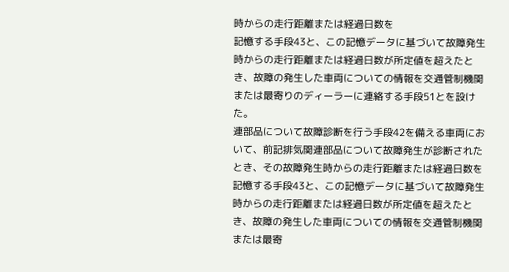時からの走行距離または経過日数を
記憶する手段43と、この記憶データに基づいて故障発生
時からの走行距離または経過日数が所定値を超えたと
き、故障の発生した車両についての情報を交通管制機関
または最寄りのディーラーに連絡する手段51とを設け
た。
連部品について故障診断を行う手段42を備える車両にお
いて、前記排気関連部品について故障発生が診断された
とき、その故障発生時からの走行距離または経過日数を
記憶する手段43と、この記憶データに基づいて故障発生
時からの走行距離または経過日数が所定値を超えたと
き、故障の発生した車両についての情報を交通管制機関
または最寄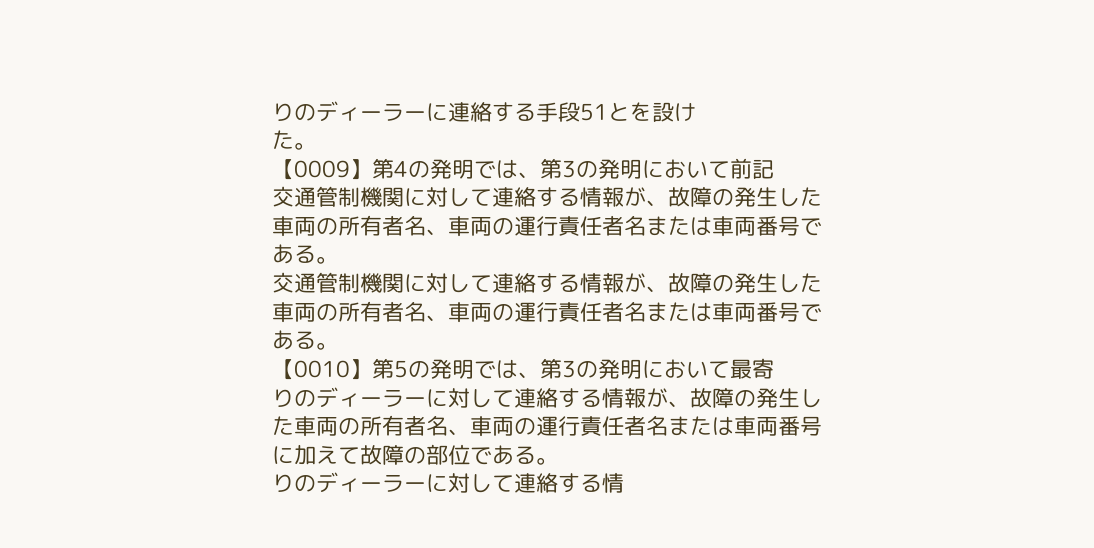りのディーラーに連絡する手段51とを設け
た。
【0009】第4の発明では、第3の発明において前記
交通管制機関に対して連絡する情報が、故障の発生した
車両の所有者名、車両の運行責任者名または車両番号で
ある。
交通管制機関に対して連絡する情報が、故障の発生した
車両の所有者名、車両の運行責任者名または車両番号で
ある。
【0010】第5の発明では、第3の発明において最寄
りのディーラーに対して連絡する情報が、故障の発生し
た車両の所有者名、車両の運行責任者名または車両番号
に加えて故障の部位である。
りのディーラーに対して連絡する情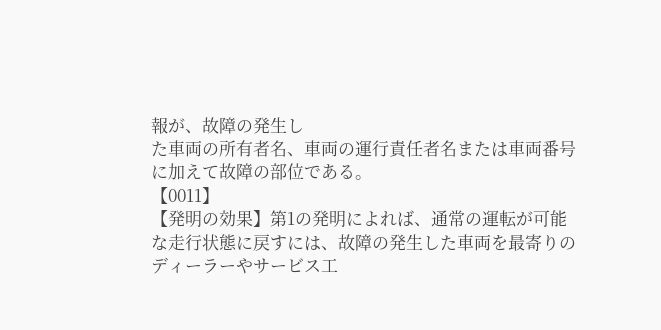報が、故障の発生し
た車両の所有者名、車両の運行責任者名または車両番号
に加えて故障の部位である。
【0011】
【発明の効果】第1の発明によれば、通常の運転が可能
な走行状態に戻すには、故障の発生した車両を最寄りの
ディーラーやサービス工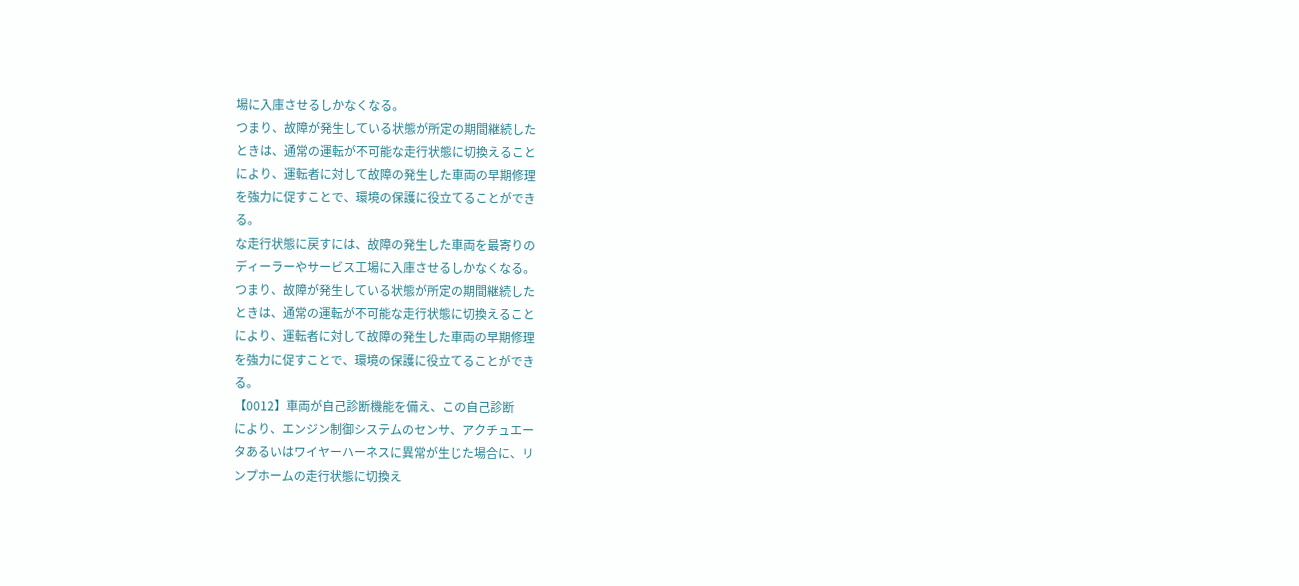場に入庫させるしかなくなる。
つまり、故障が発生している状態が所定の期間継続した
ときは、通常の運転が不可能な走行状態に切換えること
により、運転者に対して故障の発生した車両の早期修理
を強力に促すことで、環境の保護に役立てることができ
る。
な走行状態に戻すには、故障の発生した車両を最寄りの
ディーラーやサービス工場に入庫させるしかなくなる。
つまり、故障が発生している状態が所定の期間継続した
ときは、通常の運転が不可能な走行状態に切換えること
により、運転者に対して故障の発生した車両の早期修理
を強力に促すことで、環境の保護に役立てることができ
る。
【0012】車両が自己診断機能を備え、この自己診断
により、エンジン制御システムのセンサ、アクチュエー
タあるいはワイヤーハーネスに異常が生じた場合に、リ
ンプホームの走行状態に切換え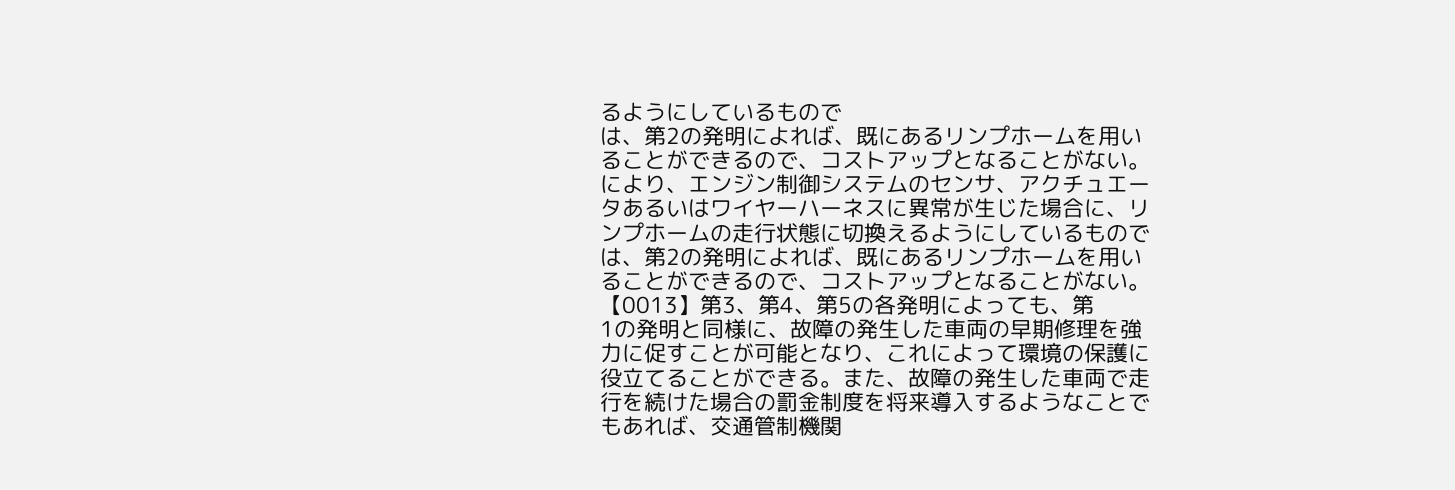るようにしているもので
は、第2の発明によれば、既にあるリンプホームを用い
ることができるので、コストアップとなることがない。
により、エンジン制御システムのセンサ、アクチュエー
タあるいはワイヤーハーネスに異常が生じた場合に、リ
ンプホームの走行状態に切換えるようにしているもので
は、第2の発明によれば、既にあるリンプホームを用い
ることができるので、コストアップとなることがない。
【0013】第3、第4、第5の各発明によっても、第
1の発明と同様に、故障の発生した車両の早期修理を強
力に促すことが可能となり、これによって環境の保護に
役立てることができる。また、故障の発生した車両で走
行を続けた場合の罰金制度を将来導入するようなことで
もあれば、交通管制機関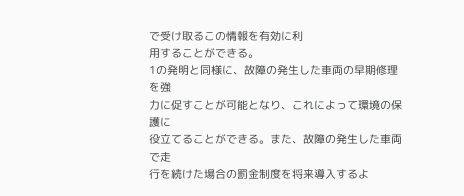で受け取るこの情報を有効に利
用することができる。
1の発明と同様に、故障の発生した車両の早期修理を強
力に促すことが可能となり、これによって環境の保護に
役立てることができる。また、故障の発生した車両で走
行を続けた場合の罰金制度を将来導入するよ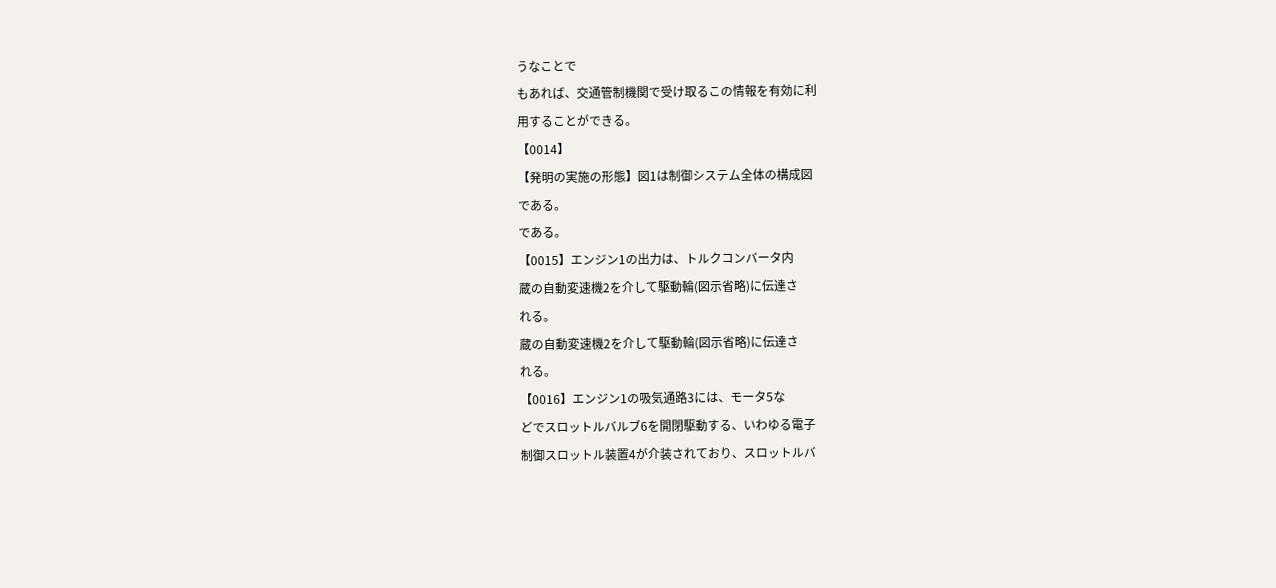うなことで
もあれば、交通管制機関で受け取るこの情報を有効に利
用することができる。
【0014】
【発明の実施の形態】図1は制御システム全体の構成図
である。
である。
【0015】エンジン1の出力は、トルクコンバータ内
蔵の自動変速機2を介して駆動輪(図示省略)に伝達さ
れる。
蔵の自動変速機2を介して駆動輪(図示省略)に伝達さ
れる。
【0016】エンジン1の吸気通路3には、モータ5な
どでスロットルバルブ6を開閉駆動する、いわゆる電子
制御スロットル装置4が介装されており、スロットルバ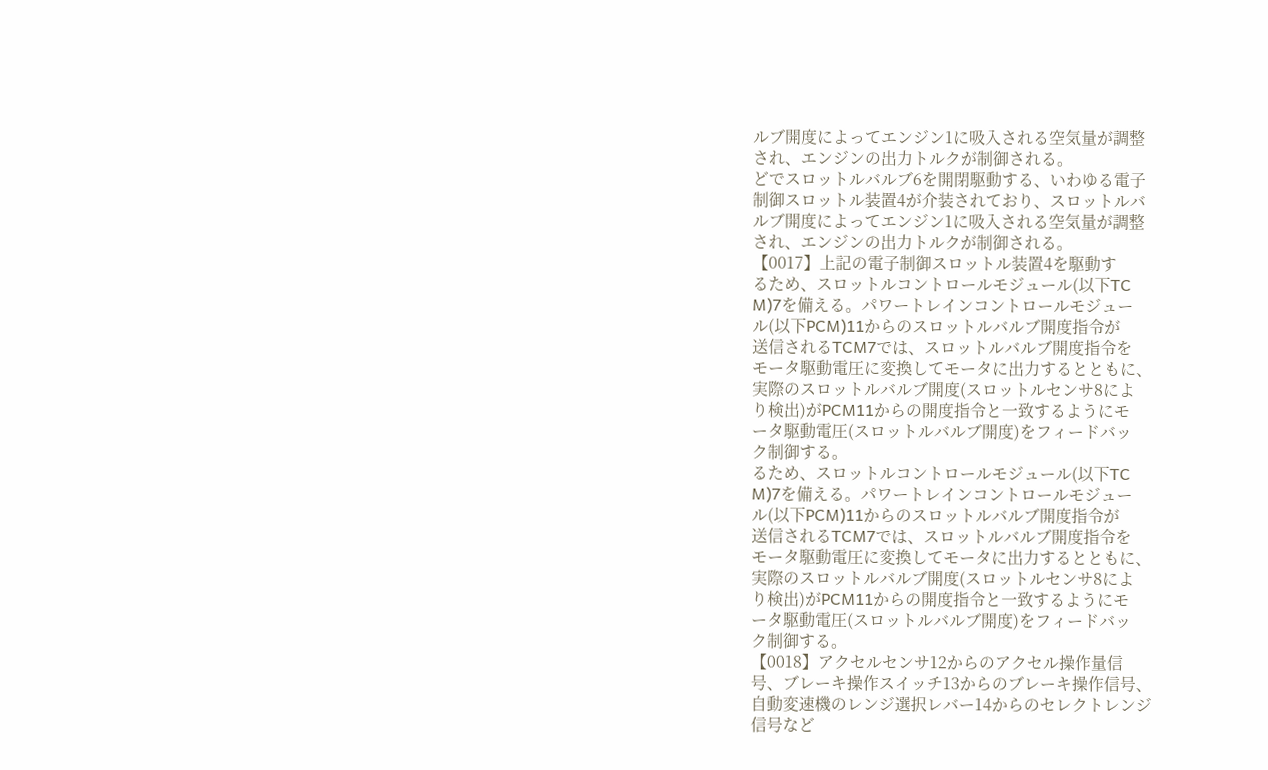ルブ開度によってエンジン1に吸入される空気量が調整
され、エンジンの出力トルクが制御される。
どでスロットルバルブ6を開閉駆動する、いわゆる電子
制御スロットル装置4が介装されており、スロットルバ
ルブ開度によってエンジン1に吸入される空気量が調整
され、エンジンの出力トルクが制御される。
【0017】上記の電子制御スロットル装置4を駆動す
るため、スロットルコントロールモジュール(以下TC
M)7を備える。パワートレインコントロールモジュー
ル(以下PCM)11からのスロットルバルブ開度指令が
送信されるTCM7では、スロットルバルブ開度指令を
モータ駆動電圧に変換してモータに出力するとともに、
実際のスロットルバルブ開度(スロットルセンサ8によ
り検出)がPCM11からの開度指令と一致するようにモ
ータ駆動電圧(スロットルバルブ開度)をフィードバッ
ク制御する。
るため、スロットルコントロールモジュール(以下TC
M)7を備える。パワートレインコントロールモジュー
ル(以下PCM)11からのスロットルバルブ開度指令が
送信されるTCM7では、スロットルバルブ開度指令を
モータ駆動電圧に変換してモータに出力するとともに、
実際のスロットルバルブ開度(スロットルセンサ8によ
り検出)がPCM11からの開度指令と一致するようにモ
ータ駆動電圧(スロットルバルブ開度)をフィードバッ
ク制御する。
【0018】アクセルセンサ12からのアクセル操作量信
号、ブレーキ操作スイッチ13からのブレーキ操作信号、
自動変速機のレンジ選択レバー14からのセレクトレンジ
信号など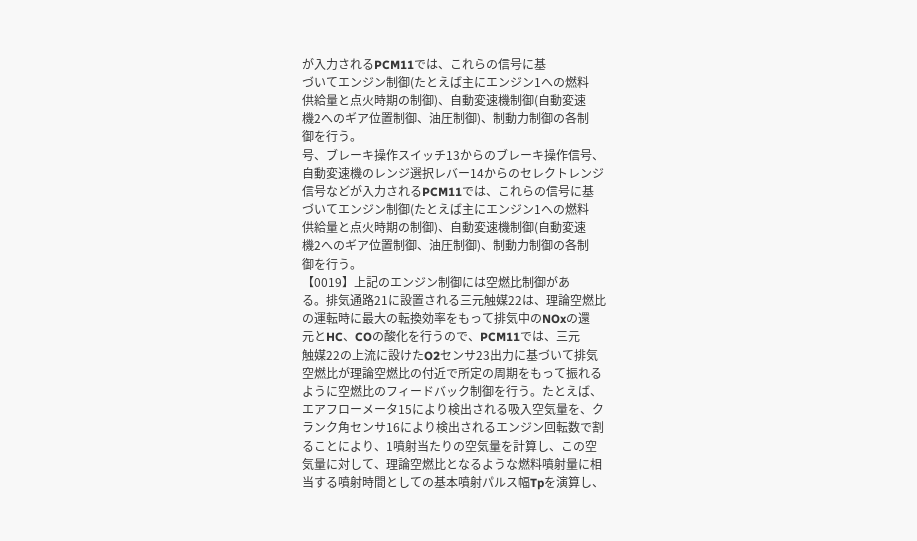が入力されるPCM11では、これらの信号に基
づいてエンジン制御(たとえば主にエンジン1への燃料
供給量と点火時期の制御)、自動変速機制御(自動変速
機2へのギア位置制御、油圧制御)、制動力制御の各制
御を行う。
号、ブレーキ操作スイッチ13からのブレーキ操作信号、
自動変速機のレンジ選択レバー14からのセレクトレンジ
信号などが入力されるPCM11では、これらの信号に基
づいてエンジン制御(たとえば主にエンジン1への燃料
供給量と点火時期の制御)、自動変速機制御(自動変速
機2へのギア位置制御、油圧制御)、制動力制御の各制
御を行う。
【0019】上記のエンジン制御には空燃比制御があ
る。排気通路21に設置される三元触媒22は、理論空燃比
の運転時に最大の転換効率をもって排気中のNOxの還
元とHC、COの酸化を行うので、PCM11では、三元
触媒22の上流に設けたO2センサ23出力に基づいて排気
空燃比が理論空燃比の付近で所定の周期をもって振れる
ように空燃比のフィードバック制御を行う。たとえば、
エアフローメータ15により検出される吸入空気量を、ク
ランク角センサ16により検出されるエンジン回転数で割
ることにより、1噴射当たりの空気量を計算し、この空
気量に対して、理論空燃比となるような燃料噴射量に相
当する噴射時間としての基本噴射パルス幅Tpを演算し、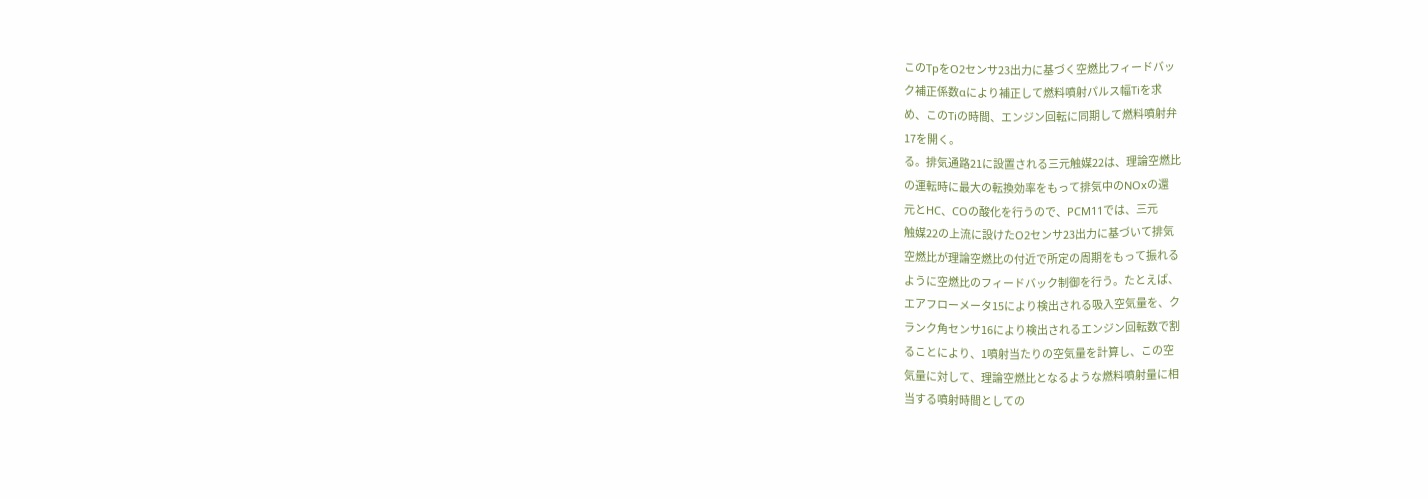このTpをO2センサ23出力に基づく空燃比フィードバッ
ク補正係数αにより補正して燃料噴射パルス幅Tiを求
め、このTiの時間、エンジン回転に同期して燃料噴射弁
17を開く。
る。排気通路21に設置される三元触媒22は、理論空燃比
の運転時に最大の転換効率をもって排気中のNOxの還
元とHC、COの酸化を行うので、PCM11では、三元
触媒22の上流に設けたO2センサ23出力に基づいて排気
空燃比が理論空燃比の付近で所定の周期をもって振れる
ように空燃比のフィードバック制御を行う。たとえば、
エアフローメータ15により検出される吸入空気量を、ク
ランク角センサ16により検出されるエンジン回転数で割
ることにより、1噴射当たりの空気量を計算し、この空
気量に対して、理論空燃比となるような燃料噴射量に相
当する噴射時間としての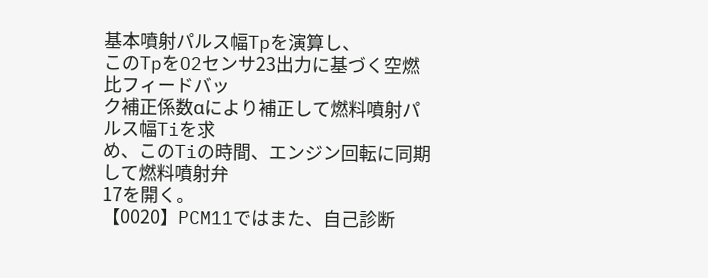基本噴射パルス幅Tpを演算し、
このTpをO2センサ23出力に基づく空燃比フィードバッ
ク補正係数αにより補正して燃料噴射パルス幅Tiを求
め、このTiの時間、エンジン回転に同期して燃料噴射弁
17を開く。
【0020】PCM11ではまた、自己診断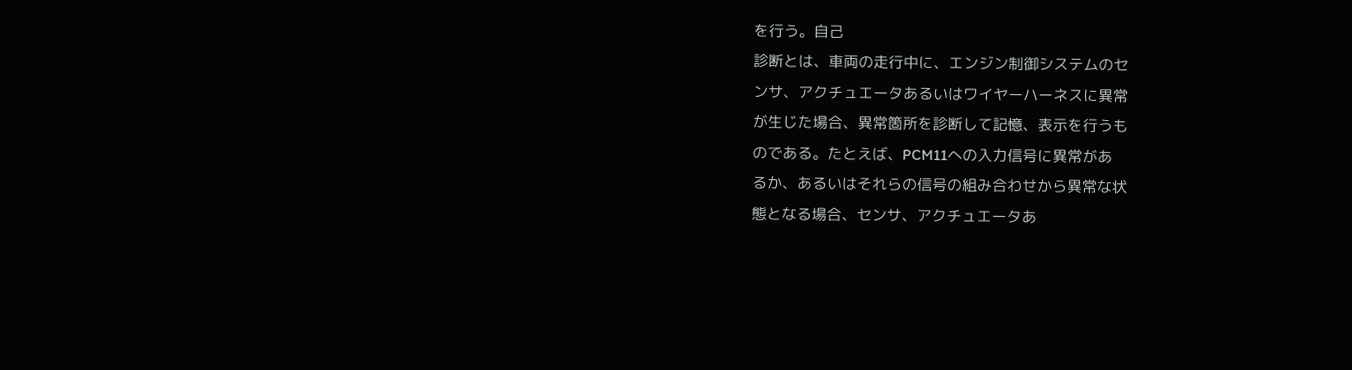を行う。自己
診断とは、車両の走行中に、エンジン制御システムのセ
ンサ、アクチュエータあるいはワイヤーハーネスに異常
が生じた場合、異常箇所を診断して記憶、表示を行うも
のである。たとえば、PCM11への入力信号に異常があ
るか、あるいはそれらの信号の組み合わせから異常な状
態となる場合、センサ、アクチュエータあ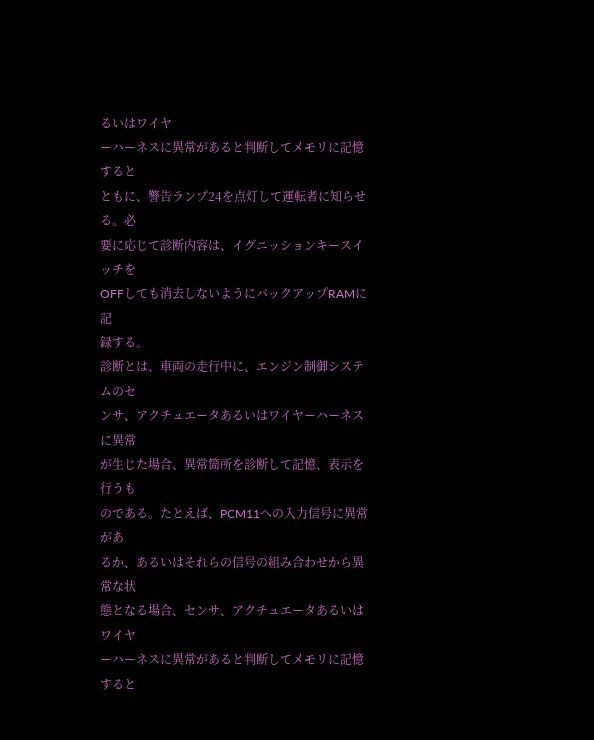るいはワイヤ
ーハーネスに異常があると判断してメモリに記憶すると
ともに、警告ランプ24を点灯して運転者に知らせる。必
要に応じて診断内容は、イグニッションキースイッチを
OFFしても消去しないようにバックアップRAMに記
録する。
診断とは、車両の走行中に、エンジン制御システムのセ
ンサ、アクチュエータあるいはワイヤーハーネスに異常
が生じた場合、異常箇所を診断して記憶、表示を行うも
のである。たとえば、PCM11への入力信号に異常があ
るか、あるいはそれらの信号の組み合わせから異常な状
態となる場合、センサ、アクチュエータあるいはワイヤ
ーハーネスに異常があると判断してメモリに記憶すると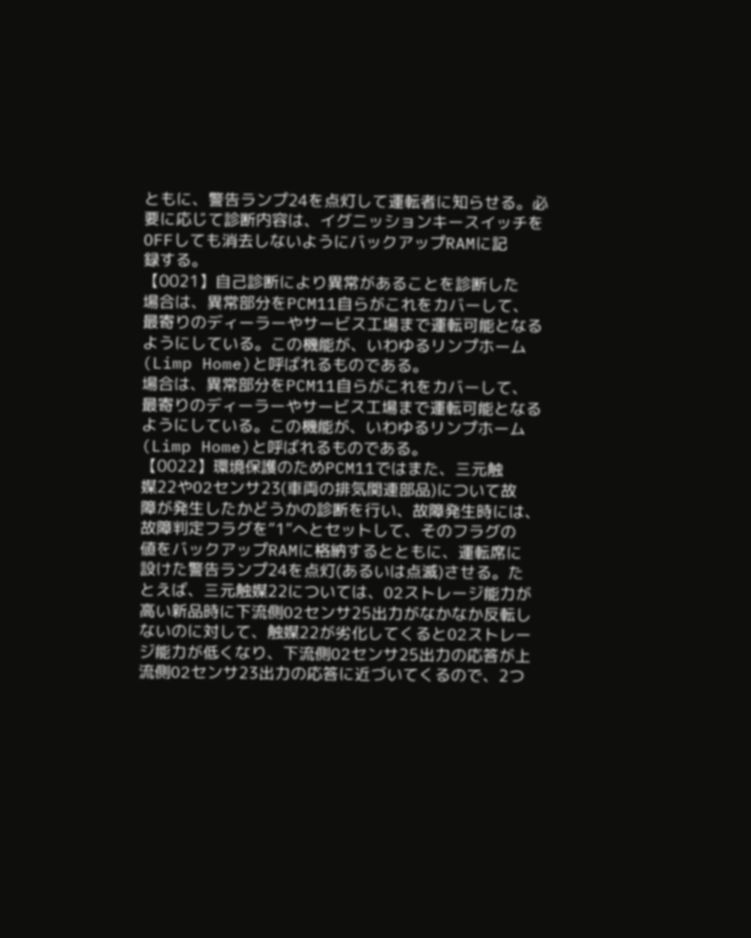ともに、警告ランプ24を点灯して運転者に知らせる。必
要に応じて診断内容は、イグニッションキースイッチを
OFFしても消去しないようにバックアップRAMに記
録する。
【0021】自己診断により異常があることを診断した
場合は、異常部分をPCM11自らがこれをカバーして、
最寄りのディーラーやサービス工場まで運転可能となる
ようにしている。この機能が、いわゆるリンプホーム
(Limp Home)と呼ばれるものである。
場合は、異常部分をPCM11自らがこれをカバーして、
最寄りのディーラーやサービス工場まで運転可能となる
ようにしている。この機能が、いわゆるリンプホーム
(Limp Home)と呼ばれるものである。
【0022】環境保護のためPCM11ではまた、三元触
媒22やO2センサ23(車両の排気関連部品)について故
障が発生したかどうかの診断を行い、故障発生時には、
故障判定フラグを“1”へとセットして、そのフラグの
値をバックアップRAMに格納するとともに、運転席に
設けた警告ランプ24を点灯(あるいは点滅)させる。た
とえば、三元触媒22については、O2ストレージ能力が
高い新品時に下流側O2センサ25出力がなかなか反転し
ないのに対して、触媒22が劣化してくるとO2ストレー
ジ能力が低くなり、下流側O2センサ25出力の応答が上
流側O2センサ23出力の応答に近づいてくるので、2つ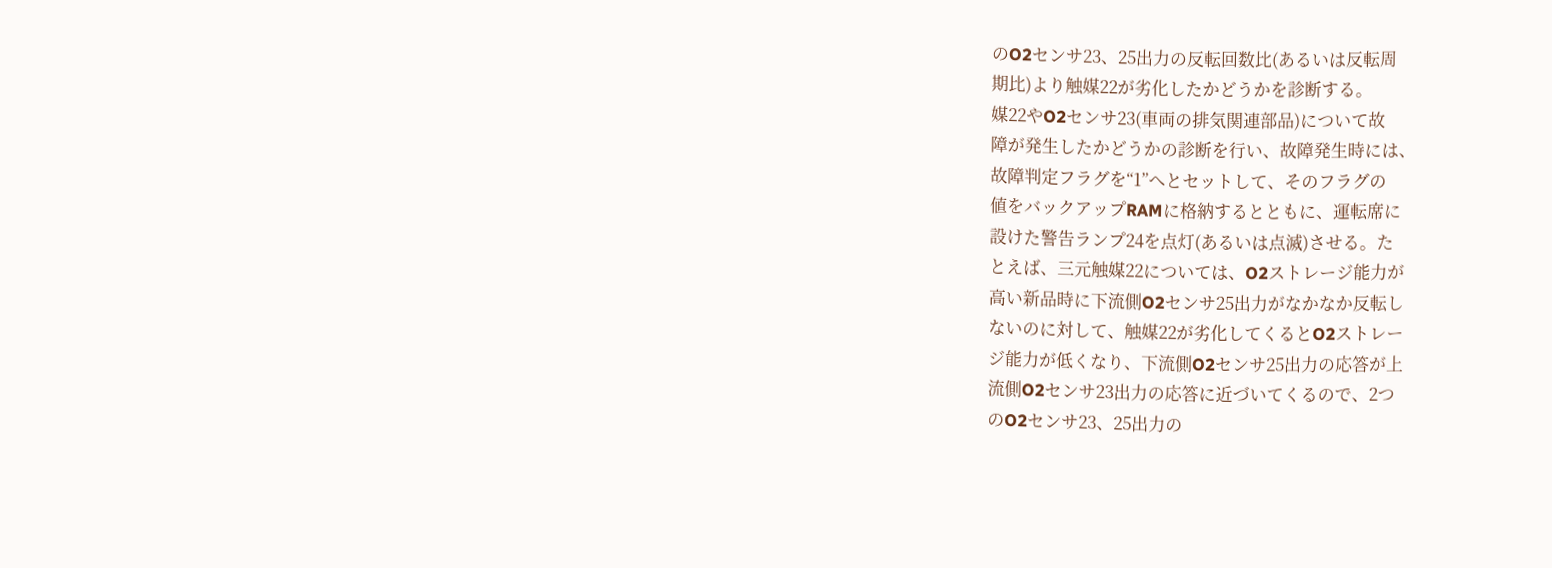のO2センサ23、25出力の反転回数比(あるいは反転周
期比)より触媒22が劣化したかどうかを診断する。
媒22やO2センサ23(車両の排気関連部品)について故
障が発生したかどうかの診断を行い、故障発生時には、
故障判定フラグを“1”へとセットして、そのフラグの
値をバックアップRAMに格納するとともに、運転席に
設けた警告ランプ24を点灯(あるいは点滅)させる。た
とえば、三元触媒22については、O2ストレージ能力が
高い新品時に下流側O2センサ25出力がなかなか反転し
ないのに対して、触媒22が劣化してくるとO2ストレー
ジ能力が低くなり、下流側O2センサ25出力の応答が上
流側O2センサ23出力の応答に近づいてくるので、2つ
のO2センサ23、25出力の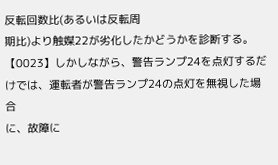反転回数比(あるいは反転周
期比)より触媒22が劣化したかどうかを診断する。
【0023】しかしながら、警告ランプ24を点灯するだ
けでは、運転者が警告ランプ24の点灯を無視した場合
に、故障に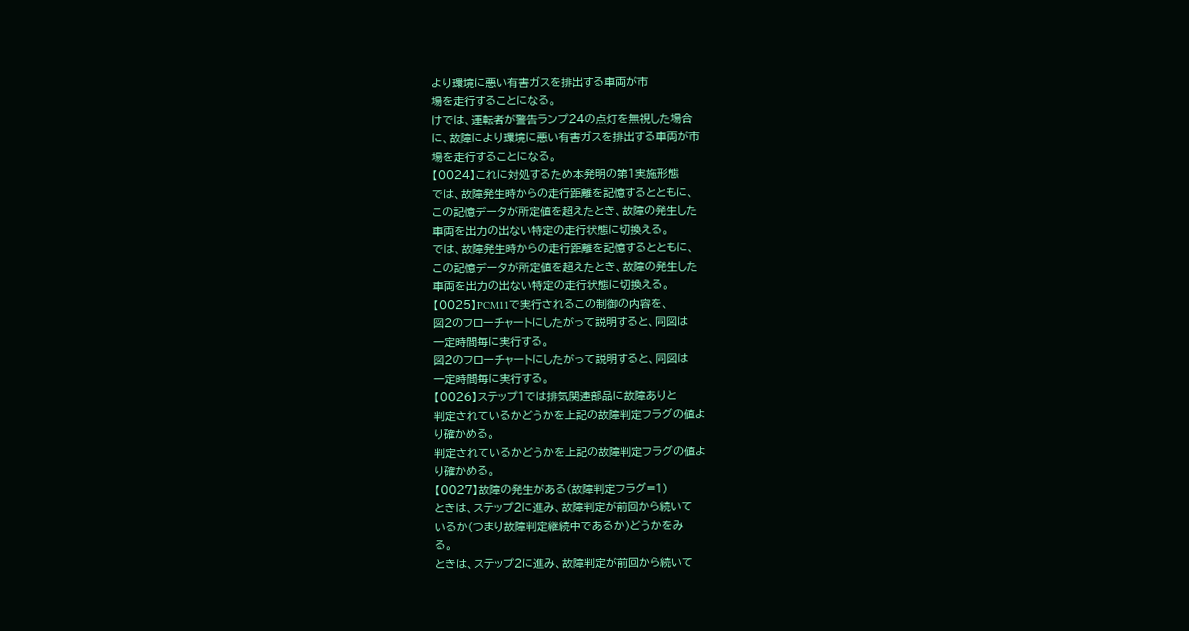より環境に悪い有害ガスを排出する車両が市
場を走行することになる。
けでは、運転者が警告ランプ24の点灯を無視した場合
に、故障により環境に悪い有害ガスを排出する車両が市
場を走行することになる。
【0024】これに対処するため本発明の第1実施形態
では、故障発生時からの走行距離を記憶するとともに、
この記憶データが所定値を超えたとき、故障の発生した
車両を出力の出ない特定の走行状態に切換える。
では、故障発生時からの走行距離を記憶するとともに、
この記憶データが所定値を超えたとき、故障の発生した
車両を出力の出ない特定の走行状態に切換える。
【0025】PCM11で実行されるこの制御の内容を、
図2のフローチャートにしたがって説明すると、同図は
一定時間毎に実行する。
図2のフローチャートにしたがって説明すると、同図は
一定時間毎に実行する。
【0026】ステップ1では排気関連部品に故障ありと
判定されているかどうかを上記の故障判定フラグの値よ
り確かめる。
判定されているかどうかを上記の故障判定フラグの値よ
り確かめる。
【0027】故障の発生がある(故障判定フラグ=1)
ときは、ステップ2に進み、故障判定が前回から続いて
いるか(つまり故障判定継続中であるか)どうかをみ
る。
ときは、ステップ2に進み、故障判定が前回から続いて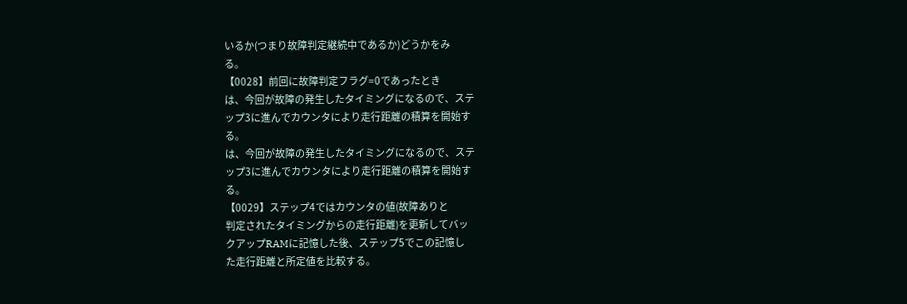いるか(つまり故障判定継続中であるか)どうかをみ
る。
【0028】前回に故障判定フラグ=0であったとき
は、今回が故障の発生したタイミングになるので、ステ
ップ3に進んでカウンタにより走行距離の積算を開始す
る。
は、今回が故障の発生したタイミングになるので、ステ
ップ3に進んでカウンタにより走行距離の積算を開始す
る。
【0029】ステップ4ではカウンタの値(故障ありと
判定されたタイミングからの走行距離)を更新してバッ
クアップRAMに記憶した後、ステップ5でこの記憶し
た走行距離と所定値を比較する。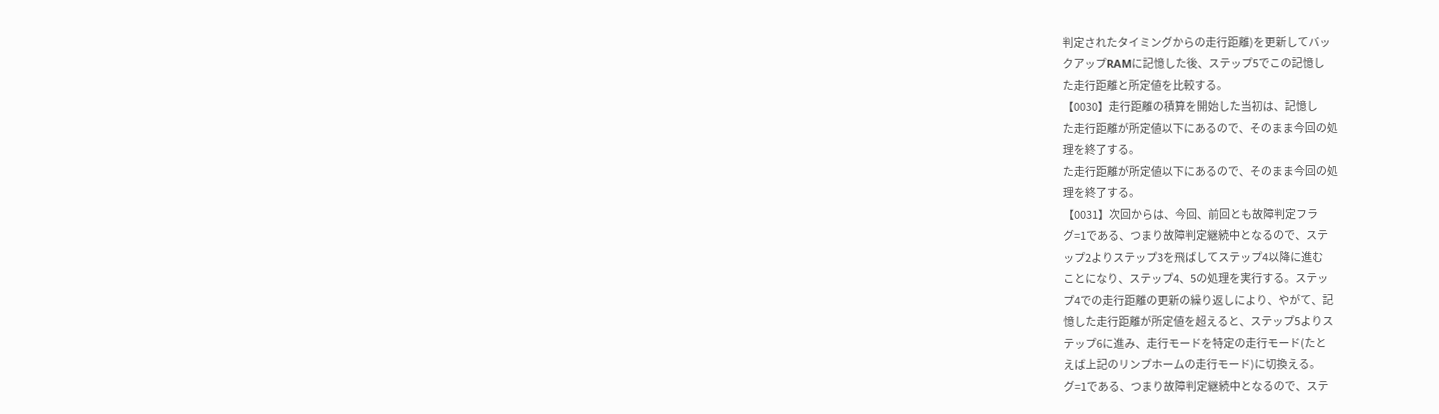判定されたタイミングからの走行距離)を更新してバッ
クアップRAMに記憶した後、ステップ5でこの記憶し
た走行距離と所定値を比較する。
【0030】走行距離の積算を開始した当初は、記憶し
た走行距離が所定値以下にあるので、そのまま今回の処
理を終了する。
た走行距離が所定値以下にあるので、そのまま今回の処
理を終了する。
【0031】次回からは、今回、前回とも故障判定フラ
グ=1である、つまり故障判定継続中となるので、ステ
ップ2よりステップ3を飛ばしてステップ4以降に進む
ことになり、ステップ4、5の処理を実行する。ステッ
プ4での走行距離の更新の繰り返しにより、やがて、記
憶した走行距離が所定値を超えると、ステップ5よりス
テップ6に進み、走行モードを特定の走行モード(たと
えば上記のリンプホームの走行モード)に切換える。
グ=1である、つまり故障判定継続中となるので、ステ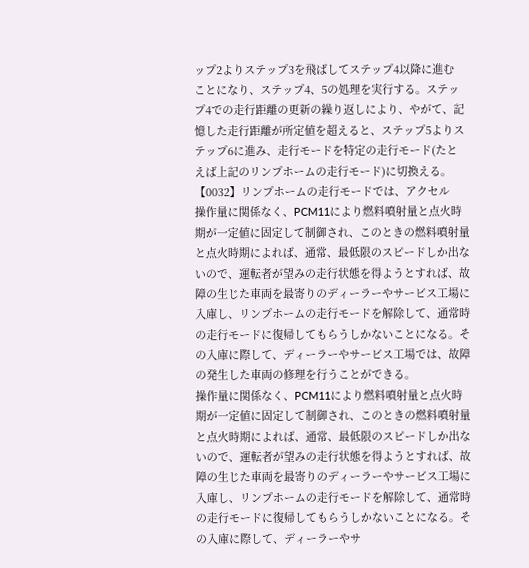ップ2よりステップ3を飛ばしてステップ4以降に進む
ことになり、ステップ4、5の処理を実行する。ステッ
プ4での走行距離の更新の繰り返しにより、やがて、記
憶した走行距離が所定値を超えると、ステップ5よりス
テップ6に進み、走行モードを特定の走行モード(たと
えば上記のリンプホームの走行モード)に切換える。
【0032】リンプホームの走行モードでは、アクセル
操作量に関係なく、PCM11により燃料噴射量と点火時
期が一定値に固定して制御され、このときの燃料噴射量
と点火時期によれば、通常、最低限のスピードしか出な
いので、運転者が望みの走行状態を得ようとすれば、故
障の生じた車両を最寄りのディーラーやサービス工場に
入庫し、リンプホームの走行モードを解除して、通常時
の走行モードに復帰してもらうしかないことになる。そ
の入庫に際して、ディーラーやサービス工場では、故障
の発生した車両の修理を行うことができる。
操作量に関係なく、PCM11により燃料噴射量と点火時
期が一定値に固定して制御され、このときの燃料噴射量
と点火時期によれば、通常、最低限のスピードしか出な
いので、運転者が望みの走行状態を得ようとすれば、故
障の生じた車両を最寄りのディーラーやサービス工場に
入庫し、リンプホームの走行モードを解除して、通常時
の走行モードに復帰してもらうしかないことになる。そ
の入庫に際して、ディーラーやサ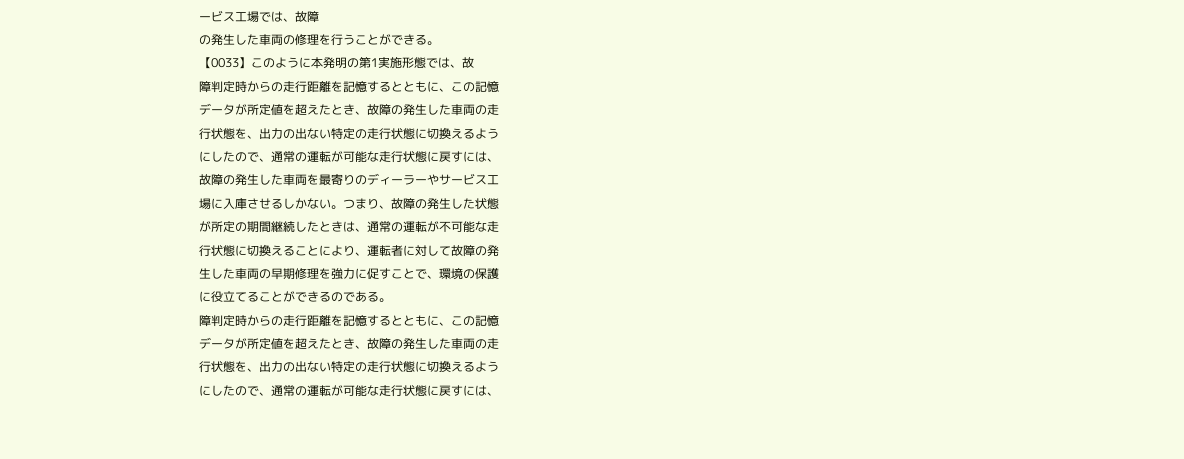ービス工場では、故障
の発生した車両の修理を行うことができる。
【0033】このように本発明の第1実施形態では、故
障判定時からの走行距離を記憶するとともに、この記憶
データが所定値を超えたとき、故障の発生した車両の走
行状態を、出力の出ない特定の走行状態に切換えるよう
にしたので、通常の運転が可能な走行状態に戻すには、
故障の発生した車両を最寄りのディーラーやサービス工
場に入庫させるしかない。つまり、故障の発生した状態
が所定の期間継続したときは、通常の運転が不可能な走
行状態に切換えることにより、運転者に対して故障の発
生した車両の早期修理を強力に促すことで、環境の保護
に役立てることができるのである。
障判定時からの走行距離を記憶するとともに、この記憶
データが所定値を超えたとき、故障の発生した車両の走
行状態を、出力の出ない特定の走行状態に切換えるよう
にしたので、通常の運転が可能な走行状態に戻すには、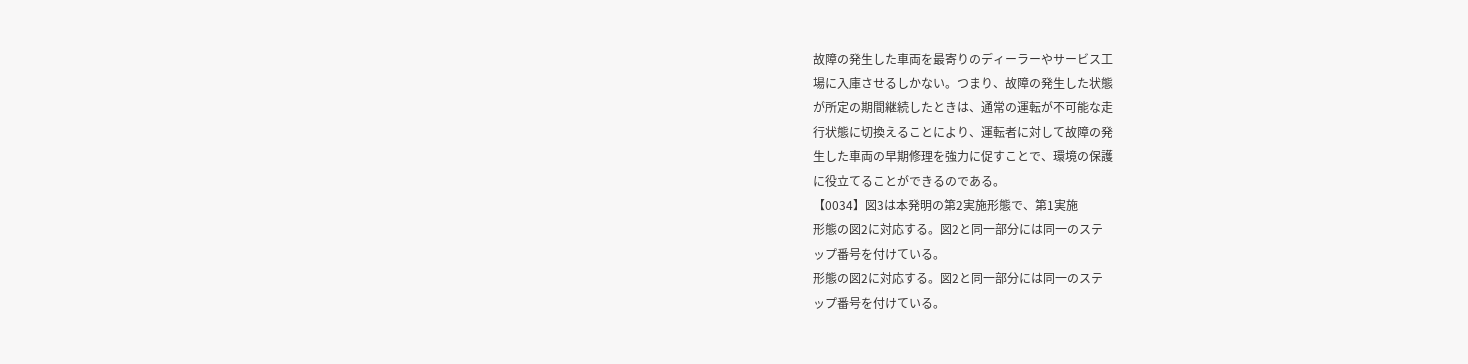故障の発生した車両を最寄りのディーラーやサービス工
場に入庫させるしかない。つまり、故障の発生した状態
が所定の期間継続したときは、通常の運転が不可能な走
行状態に切換えることにより、運転者に対して故障の発
生した車両の早期修理を強力に促すことで、環境の保護
に役立てることができるのである。
【0034】図3は本発明の第2実施形態で、第1実施
形態の図2に対応する。図2と同一部分には同一のステ
ップ番号を付けている。
形態の図2に対応する。図2と同一部分には同一のステ
ップ番号を付けている。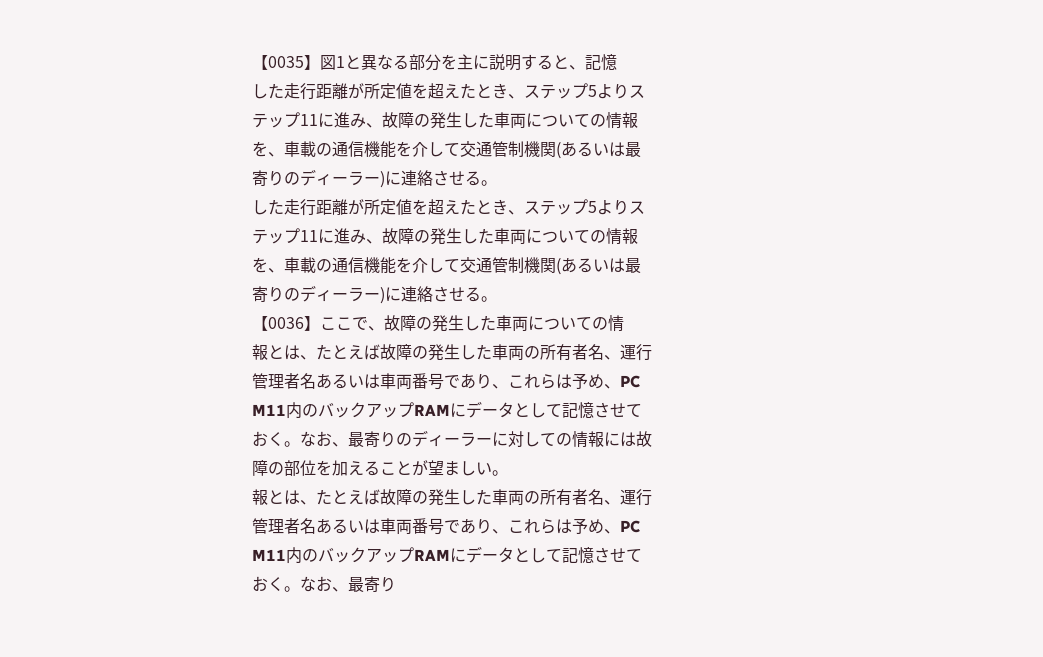【0035】図1と異なる部分を主に説明すると、記憶
した走行距離が所定値を超えたとき、ステップ5よりス
テップ11に進み、故障の発生した車両についての情報
を、車載の通信機能を介して交通管制機関(あるいは最
寄りのディーラー)に連絡させる。
した走行距離が所定値を超えたとき、ステップ5よりス
テップ11に進み、故障の発生した車両についての情報
を、車載の通信機能を介して交通管制機関(あるいは最
寄りのディーラー)に連絡させる。
【0036】ここで、故障の発生した車両についての情
報とは、たとえば故障の発生した車両の所有者名、運行
管理者名あるいは車両番号であり、これらは予め、PC
M11内のバックアップRAMにデータとして記憶させて
おく。なお、最寄りのディーラーに対しての情報には故
障の部位を加えることが望ましい。
報とは、たとえば故障の発生した車両の所有者名、運行
管理者名あるいは車両番号であり、これらは予め、PC
M11内のバックアップRAMにデータとして記憶させて
おく。なお、最寄り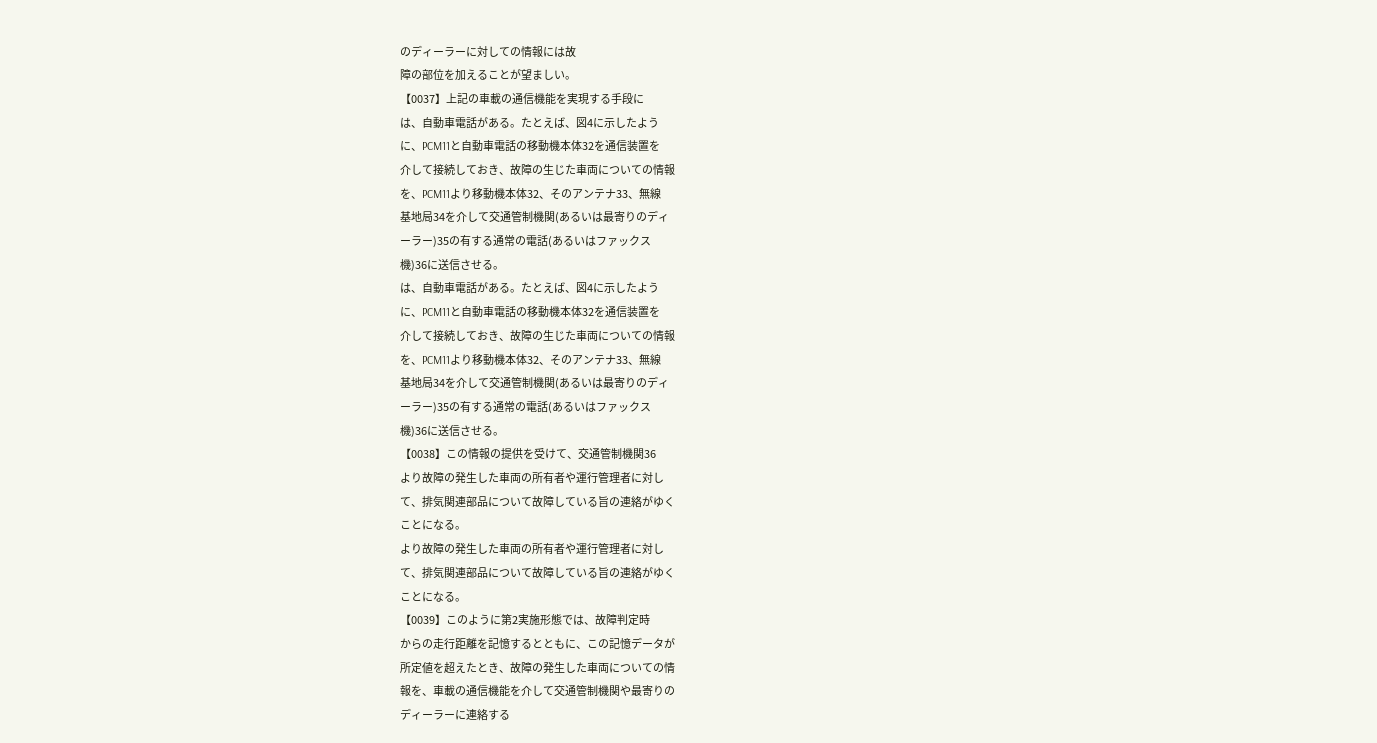のディーラーに対しての情報には故
障の部位を加えることが望ましい。
【0037】上記の車載の通信機能を実現する手段に
は、自動車電話がある。たとえば、図4に示したよう
に、PCM11と自動車電話の移動機本体32を通信装置を
介して接続しておき、故障の生じた車両についての情報
を、PCM11より移動機本体32、そのアンテナ33、無線
基地局34を介して交通管制機関(あるいは最寄りのディ
ーラー)35の有する通常の電話(あるいはファックス
機)36に送信させる。
は、自動車電話がある。たとえば、図4に示したよう
に、PCM11と自動車電話の移動機本体32を通信装置を
介して接続しておき、故障の生じた車両についての情報
を、PCM11より移動機本体32、そのアンテナ33、無線
基地局34を介して交通管制機関(あるいは最寄りのディ
ーラー)35の有する通常の電話(あるいはファックス
機)36に送信させる。
【0038】この情報の提供を受けて、交通管制機関36
より故障の発生した車両の所有者や運行管理者に対し
て、排気関連部品について故障している旨の連絡がゆく
ことになる。
より故障の発生した車両の所有者や運行管理者に対し
て、排気関連部品について故障している旨の連絡がゆく
ことになる。
【0039】このように第2実施形態では、故障判定時
からの走行距離を記憶するとともに、この記憶データが
所定値を超えたとき、故障の発生した車両についての情
報を、車載の通信機能を介して交通管制機関や最寄りの
ディーラーに連絡する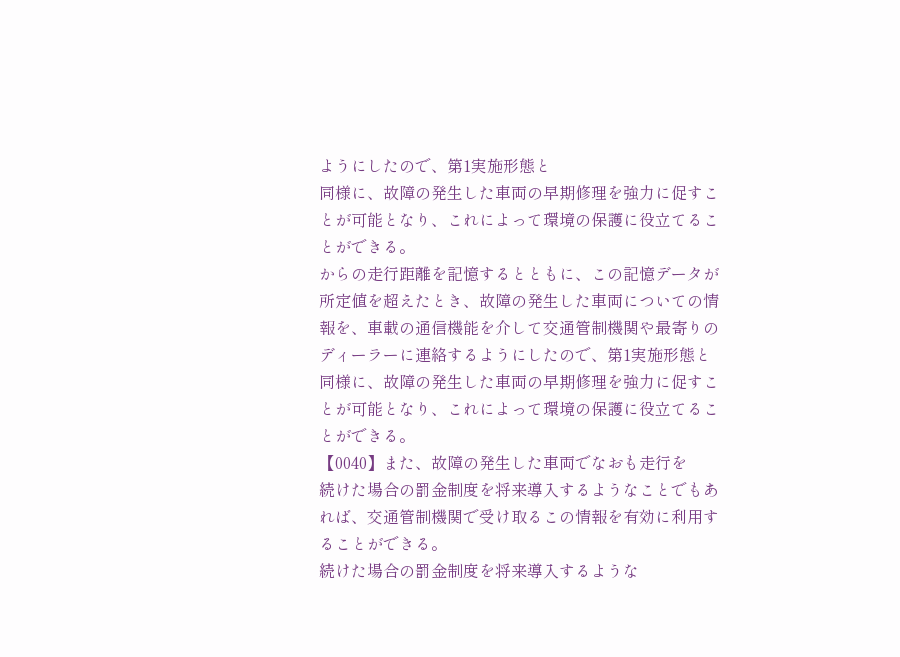ようにしたので、第1実施形態と
同様に、故障の発生した車両の早期修理を強力に促すこ
とが可能となり、これによって環境の保護に役立てるこ
とができる。
からの走行距離を記憶するとともに、この記憶データが
所定値を超えたとき、故障の発生した車両についての情
報を、車載の通信機能を介して交通管制機関や最寄りの
ディーラーに連絡するようにしたので、第1実施形態と
同様に、故障の発生した車両の早期修理を強力に促すこ
とが可能となり、これによって環境の保護に役立てるこ
とができる。
【0040】また、故障の発生した車両でなおも走行を
続けた場合の罰金制度を将来導入するようなことでもあ
れば、交通管制機関で受け取るこの情報を有効に利用す
ることができる。
続けた場合の罰金制度を将来導入するような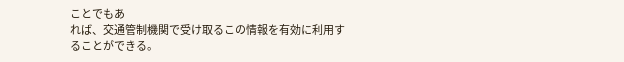ことでもあ
れば、交通管制機関で受け取るこの情報を有効に利用す
ることができる。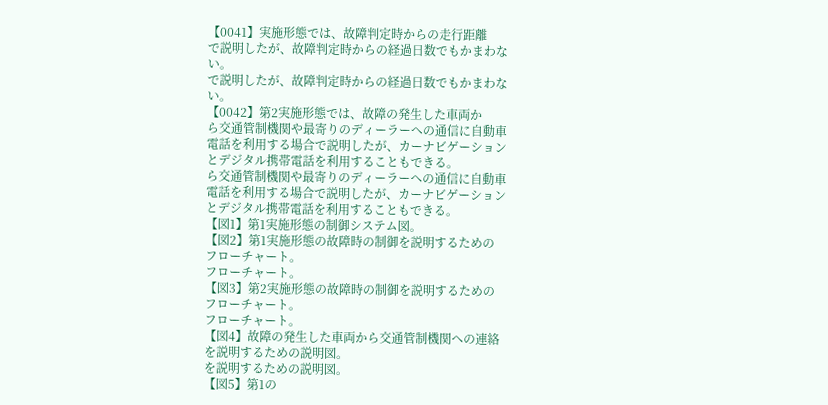【0041】実施形態では、故障判定時からの走行距離
で説明したが、故障判定時からの経過日数でもかまわな
い。
で説明したが、故障判定時からの経過日数でもかまわな
い。
【0042】第2実施形態では、故障の発生した車両か
ら交通管制機関や最寄りのディーラーへの通信に自動車
電話を利用する場合で説明したが、カーナビゲーション
とデジタル携帯電話を利用することもできる。
ら交通管制機関や最寄りのディーラーへの通信に自動車
電話を利用する場合で説明したが、カーナビゲーション
とデジタル携帯電話を利用することもできる。
【図1】第1実施形態の制御システム図。
【図2】第1実施形態の故障時の制御を説明するための
フローチャート。
フローチャート。
【図3】第2実施形態の故障時の制御を説明するための
フローチャート。
フローチャート。
【図4】故障の発生した車両から交通管制機関への連絡
を説明するための説明図。
を説明するための説明図。
【図5】第1の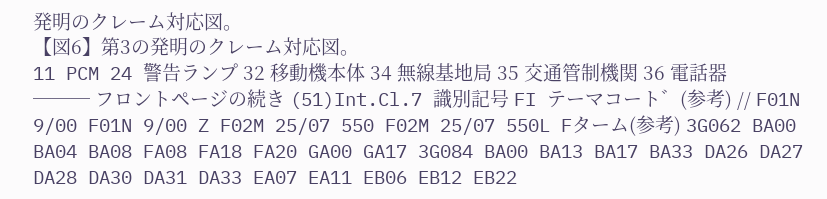発明のクレーム対応図。
【図6】第3の発明のクレーム対応図。
11 PCM 24 警告ランプ 32 移動機本体 34 無線基地局 35 交通管制機関 36 電話器
─── フロントページの続き (51)Int.Cl.7 識別記号 FI テーマコート゛(参考) // F01N 9/00 F01N 9/00 Z F02M 25/07 550 F02M 25/07 550L Fターム(参考) 3G062 BA00 BA04 BA08 FA08 FA18 FA20 GA00 GA17 3G084 BA00 BA13 BA17 BA33 DA26 DA27 DA28 DA30 DA31 DA33 EA07 EA11 EB06 EB12 EB22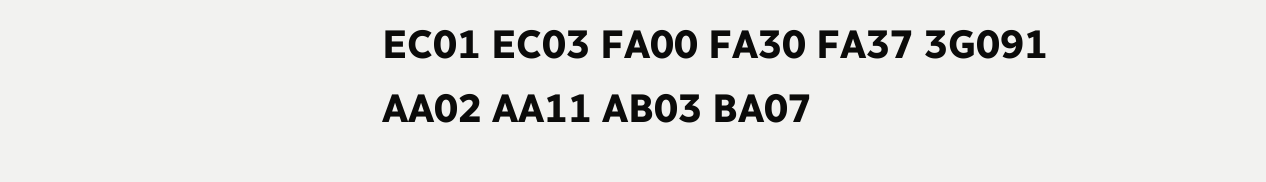EC01 EC03 FA00 FA30 FA37 3G091 AA02 AA11 AB03 BA07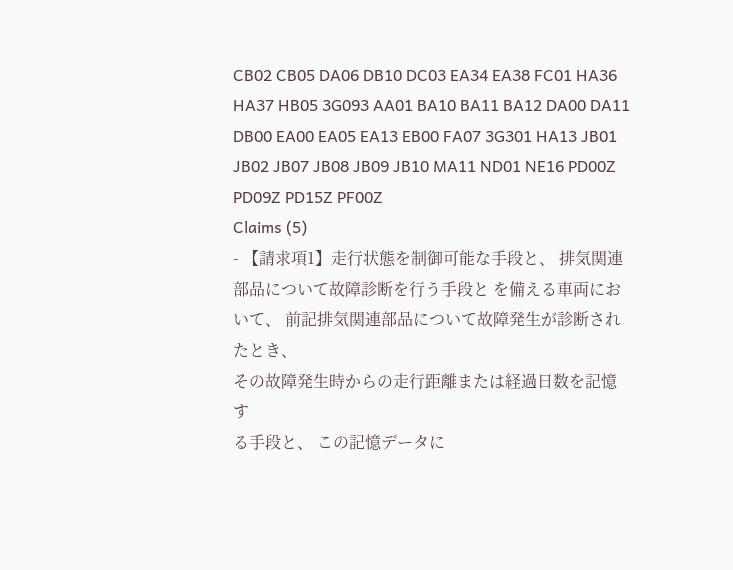CB02 CB05 DA06 DB10 DC03 EA34 EA38 FC01 HA36 HA37 HB05 3G093 AA01 BA10 BA11 BA12 DA00 DA11 DB00 EA00 EA05 EA13 EB00 FA07 3G301 HA13 JB01 JB02 JB07 JB08 JB09 JB10 MA11 ND01 NE16 PD00Z PD09Z PD15Z PF00Z
Claims (5)
- 【請求項1】走行状態を制御可能な手段と、 排気関連部品について故障診断を行う手段と を備える車両において、 前記排気関連部品について故障発生が診断されたとき、
その故障発生時からの走行距離または経過日数を記憶す
る手段と、 この記憶データに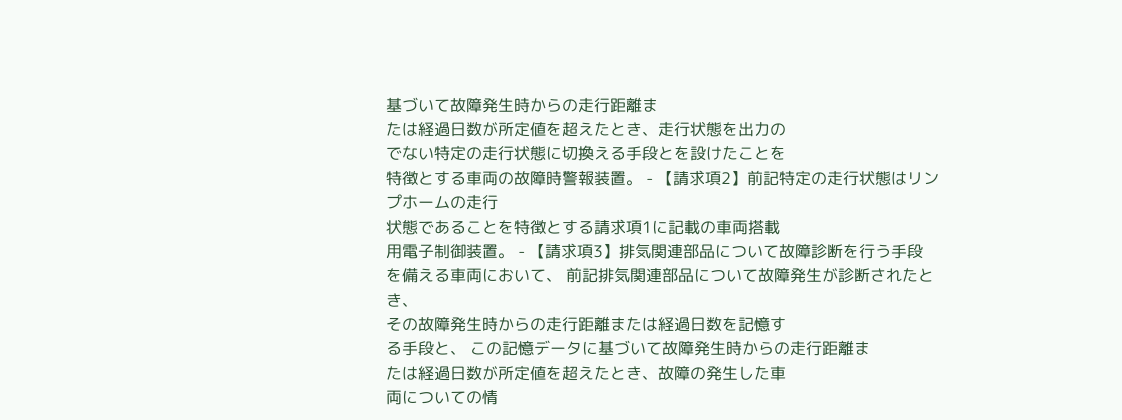基づいて故障発生時からの走行距離ま
たは経過日数が所定値を超えたとき、走行状態を出力の
でない特定の走行状態に切換える手段とを設けたことを
特徴とする車両の故障時警報装置。 - 【請求項2】前記特定の走行状態はリンプホームの走行
状態であることを特徴とする請求項1に記載の車両搭載
用電子制御装置。 - 【請求項3】排気関連部品について故障診断を行う手段
を備える車両において、 前記排気関連部品について故障発生が診断されたとき、
その故障発生時からの走行距離または経過日数を記憶す
る手段と、 この記憶データに基づいて故障発生時からの走行距離ま
たは経過日数が所定値を超えたとき、故障の発生した車
両についての情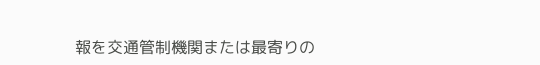報を交通管制機関または最寄りの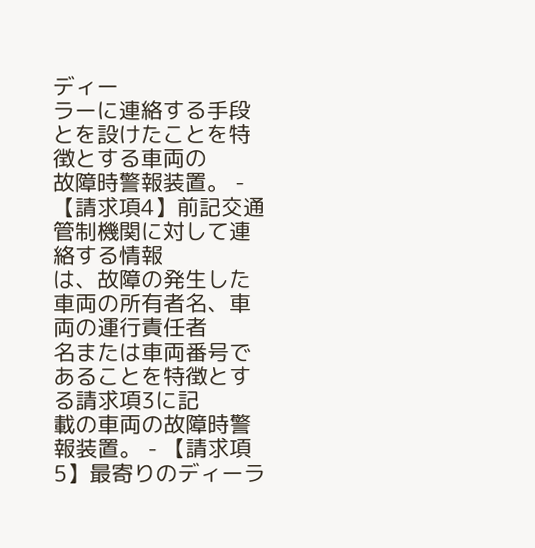ディー
ラーに連絡する手段とを設けたことを特徴とする車両の
故障時警報装置。 - 【請求項4】前記交通管制機関に対して連絡する情報
は、故障の発生した車両の所有者名、車両の運行責任者
名または車両番号であることを特徴とする請求項3に記
載の車両の故障時警報装置。 - 【請求項5】最寄りのディーラ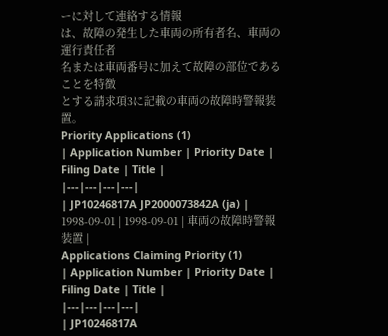ーに対して連絡する情報
は、故障の発生した車両の所有者名、車両の運行責任者
名または車両番号に加えて故障の部位であることを特徴
とする請求項3に記載の車両の故障時警報装置。
Priority Applications (1)
| Application Number | Priority Date | Filing Date | Title |
|---|---|---|---|
| JP10246817A JP2000073842A (ja) | 1998-09-01 | 1998-09-01 | 車両の故障時警報装置 |
Applications Claiming Priority (1)
| Application Number | Priority Date | Filing Date | Title |
|---|---|---|---|
| JP10246817A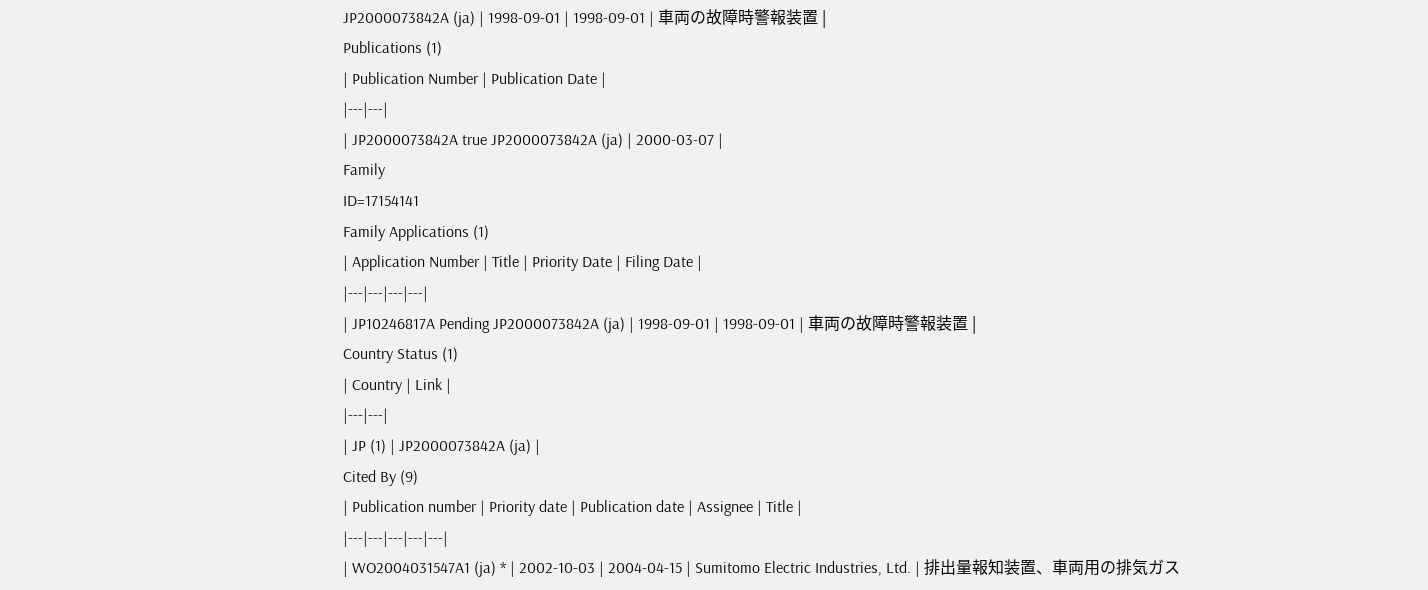JP2000073842A (ja) | 1998-09-01 | 1998-09-01 | 車両の故障時警報装置 |
Publications (1)
| Publication Number | Publication Date |
|---|---|
| JP2000073842A true JP2000073842A (ja) | 2000-03-07 |
Family
ID=17154141
Family Applications (1)
| Application Number | Title | Priority Date | Filing Date |
|---|---|---|---|
| JP10246817A Pending JP2000073842A (ja) | 1998-09-01 | 1998-09-01 | 車両の故障時警報装置 |
Country Status (1)
| Country | Link |
|---|---|
| JP (1) | JP2000073842A (ja) |
Cited By (9)
| Publication number | Priority date | Publication date | Assignee | Title |
|---|---|---|---|---|
| WO2004031547A1 (ja) * | 2002-10-03 | 2004-04-15 | Sumitomo Electric Industries, Ltd. | 排出量報知装置、車両用の排気ガス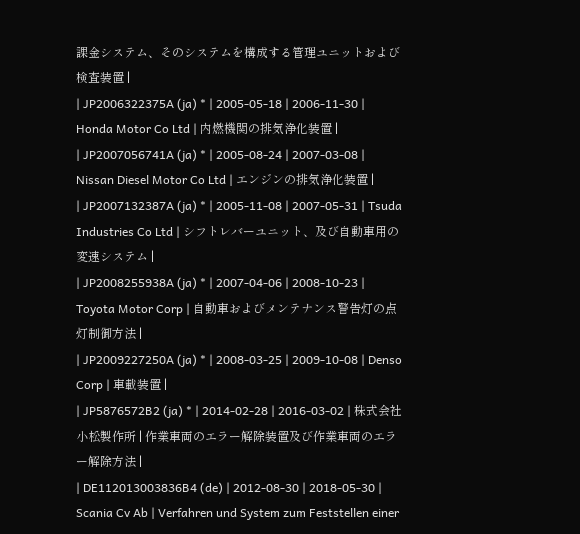課金システム、そのシステムを構成する管理ユニットおよび検査装置 |
| JP2006322375A (ja) * | 2005-05-18 | 2006-11-30 | Honda Motor Co Ltd | 内燃機関の排気浄化装置 |
| JP2007056741A (ja) * | 2005-08-24 | 2007-03-08 | Nissan Diesel Motor Co Ltd | エンジンの排気浄化装置 |
| JP2007132387A (ja) * | 2005-11-08 | 2007-05-31 | Tsuda Industries Co Ltd | シフトレバーユニット、及び自動車用の変速システム |
| JP2008255938A (ja) * | 2007-04-06 | 2008-10-23 | Toyota Motor Corp | 自動車およびメンテナンス警告灯の点灯制御方法 |
| JP2009227250A (ja) * | 2008-03-25 | 2009-10-08 | Denso Corp | 車載装置 |
| JP5876572B2 (ja) * | 2014-02-28 | 2016-03-02 | 株式会社小松製作所 | 作業車両のエラー解除装置及び作業車両のエラー解除方法 |
| DE112013003836B4 (de) | 2012-08-30 | 2018-05-30 | Scania Cv Ab | Verfahren und System zum Feststellen einer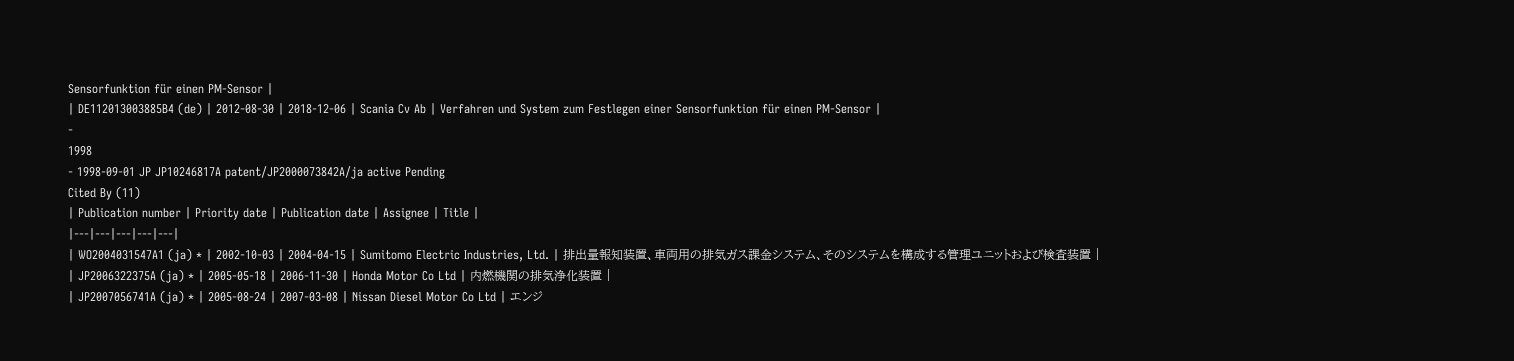Sensorfunktion für einen PM-Sensor |
| DE112013003885B4 (de) | 2012-08-30 | 2018-12-06 | Scania Cv Ab | Verfahren und System zum Festlegen einer Sensorfunktion für einen PM-Sensor |
-
1998
- 1998-09-01 JP JP10246817A patent/JP2000073842A/ja active Pending
Cited By (11)
| Publication number | Priority date | Publication date | Assignee | Title |
|---|---|---|---|---|
| WO2004031547A1 (ja) * | 2002-10-03 | 2004-04-15 | Sumitomo Electric Industries, Ltd. | 排出量報知装置、車両用の排気ガス課金システム、そのシステムを構成する管理ユニットおよび検査装置 |
| JP2006322375A (ja) * | 2005-05-18 | 2006-11-30 | Honda Motor Co Ltd | 内燃機関の排気浄化装置 |
| JP2007056741A (ja) * | 2005-08-24 | 2007-03-08 | Nissan Diesel Motor Co Ltd | エンジ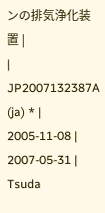ンの排気浄化装置 |
| JP2007132387A (ja) * | 2005-11-08 | 2007-05-31 | Tsuda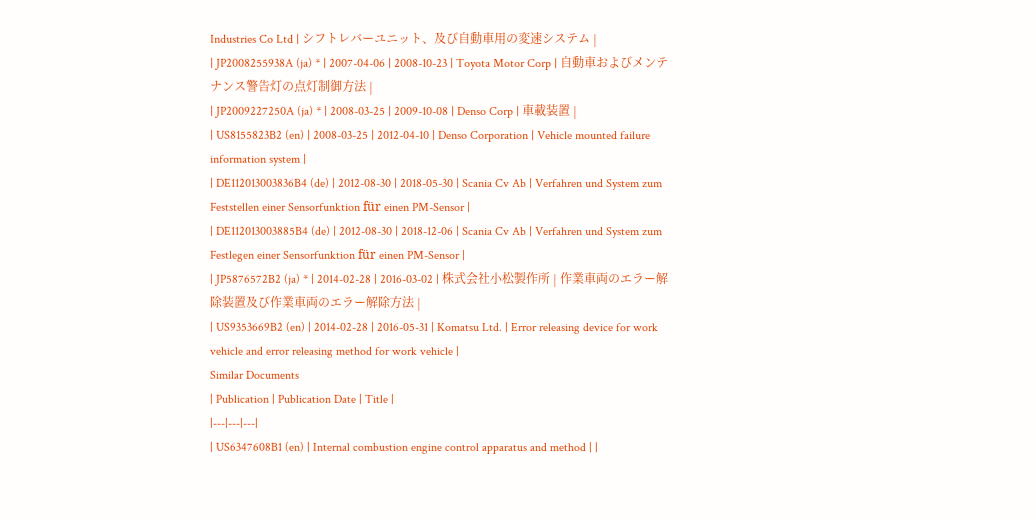Industries Co Ltd | シフトレバーユニット、及び自動車用の変速システム |
| JP2008255938A (ja) * | 2007-04-06 | 2008-10-23 | Toyota Motor Corp | 自動車およびメンテナンス警告灯の点灯制御方法 |
| JP2009227250A (ja) * | 2008-03-25 | 2009-10-08 | Denso Corp | 車載装置 |
| US8155823B2 (en) | 2008-03-25 | 2012-04-10 | Denso Corporation | Vehicle mounted failure information system |
| DE112013003836B4 (de) | 2012-08-30 | 2018-05-30 | Scania Cv Ab | Verfahren und System zum Feststellen einer Sensorfunktion für einen PM-Sensor |
| DE112013003885B4 (de) | 2012-08-30 | 2018-12-06 | Scania Cv Ab | Verfahren und System zum Festlegen einer Sensorfunktion für einen PM-Sensor |
| JP5876572B2 (ja) * | 2014-02-28 | 2016-03-02 | 株式会社小松製作所 | 作業車両のエラー解除装置及び作業車両のエラー解除方法 |
| US9353669B2 (en) | 2014-02-28 | 2016-05-31 | Komatsu Ltd. | Error releasing device for work vehicle and error releasing method for work vehicle |
Similar Documents
| Publication | Publication Date | Title |
|---|---|---|
| US6347608B1 (en) | Internal combustion engine control apparatus and method | |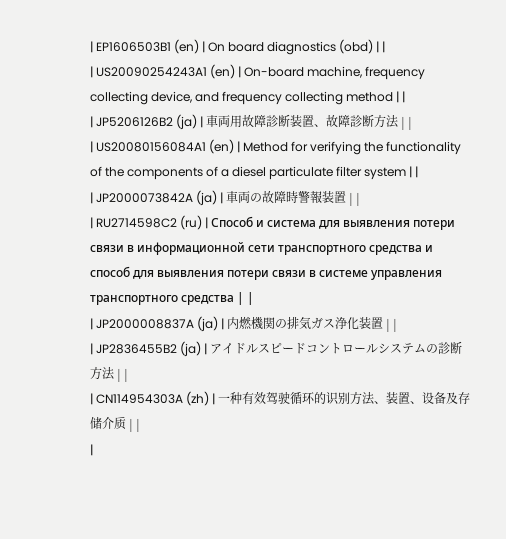| EP1606503B1 (en) | On board diagnostics (obd) | |
| US20090254243A1 (en) | On-board machine, frequency collecting device, and frequency collecting method | |
| JP5206126B2 (ja) | 車両用故障診断装置、故障診断方法 | |
| US20080156084A1 (en) | Method for verifying the functionality of the components of a diesel particulate filter system | |
| JP2000073842A (ja) | 車両の故障時警報装置 | |
| RU2714598C2 (ru) | Способ и система для выявления потери связи в информационной сети транспортного средства и способ для выявления потери связи в системе управления транспортного средства | |
| JP2000008837A (ja) | 内燃機関の排気ガス浄化装置 | |
| JP2836455B2 (ja) | アイドルスピードコントロールシステムの診断方法 | |
| CN114954303A (zh) | 一种有效驾驶循环的识别方法、装置、设备及存储介质 | |
|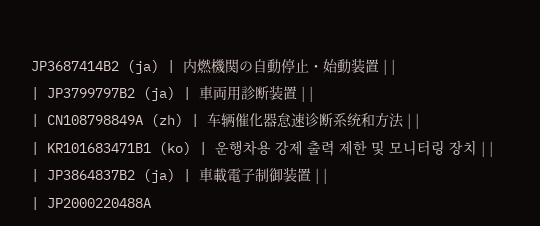JP3687414B2 (ja) | 内燃機関の自動停止・始動装置 | |
| JP3799797B2 (ja) | 車両用診断装置 | |
| CN108798849A (zh) | 车辆催化器怠速诊断系统和方法 | |
| KR101683471B1 (ko) | 운행차용 강제 출력 제한 및 모니터링 장치 | |
| JP3864837B2 (ja) | 車載電子制御装置 | |
| JP2000220488A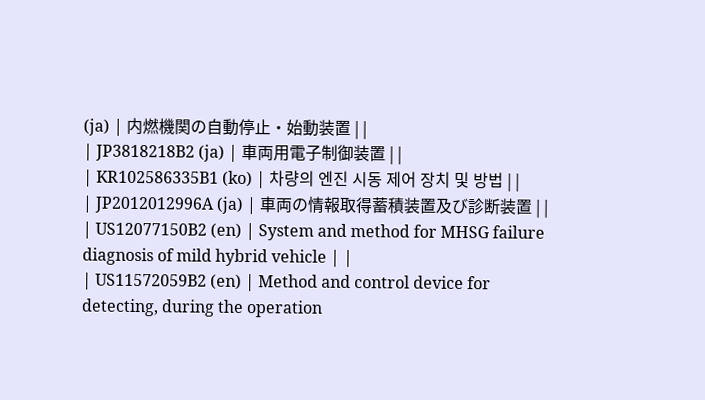(ja) | 内燃機関の自動停止・始動装置 | |
| JP3818218B2 (ja) | 車両用電子制御装置 | |
| KR102586335B1 (ko) | 차량의 엔진 시동 제어 장치 및 방법 | |
| JP2012012996A (ja) | 車両の情報取得蓄積装置及び診断装置 | |
| US12077150B2 (en) | System and method for MHSG failure diagnosis of mild hybrid vehicle | |
| US11572059B2 (en) | Method and control device for detecting, during the operation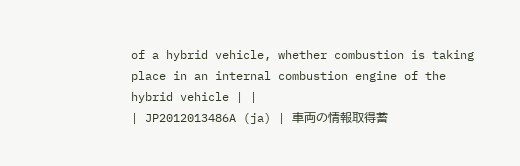of a hybrid vehicle, whether combustion is taking place in an internal combustion engine of the hybrid vehicle | |
| JP2012013486A (ja) | 車両の情報取得蓄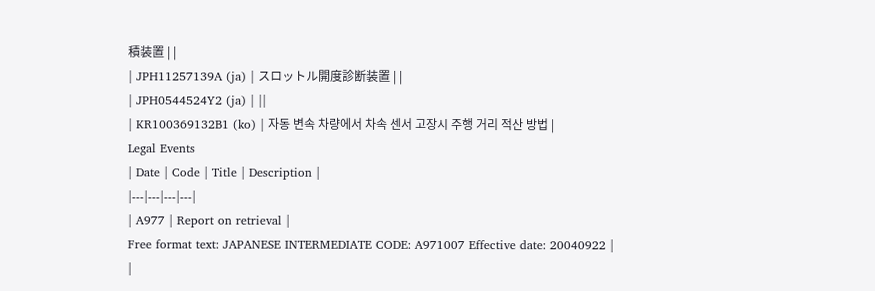積装置 | |
| JPH11257139A (ja) | スロットル開度診断装置 | |
| JPH0544524Y2 (ja) | ||
| KR100369132B1 (ko) | 자동 변속 차량에서 차속 센서 고장시 주행 거리 적산 방법 |
Legal Events
| Date | Code | Title | Description |
|---|---|---|---|
| A977 | Report on retrieval |
Free format text: JAPANESE INTERMEDIATE CODE: A971007 Effective date: 20040922 |
|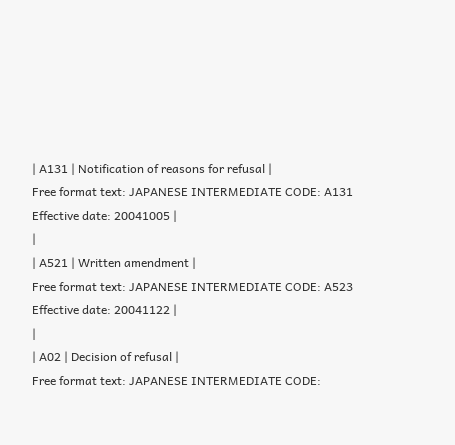| A131 | Notification of reasons for refusal |
Free format text: JAPANESE INTERMEDIATE CODE: A131 Effective date: 20041005 |
|
| A521 | Written amendment |
Free format text: JAPANESE INTERMEDIATE CODE: A523 Effective date: 20041122 |
|
| A02 | Decision of refusal |
Free format text: JAPANESE INTERMEDIATE CODE: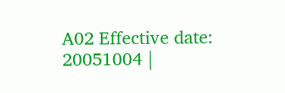A02 Effective date: 20051004 |